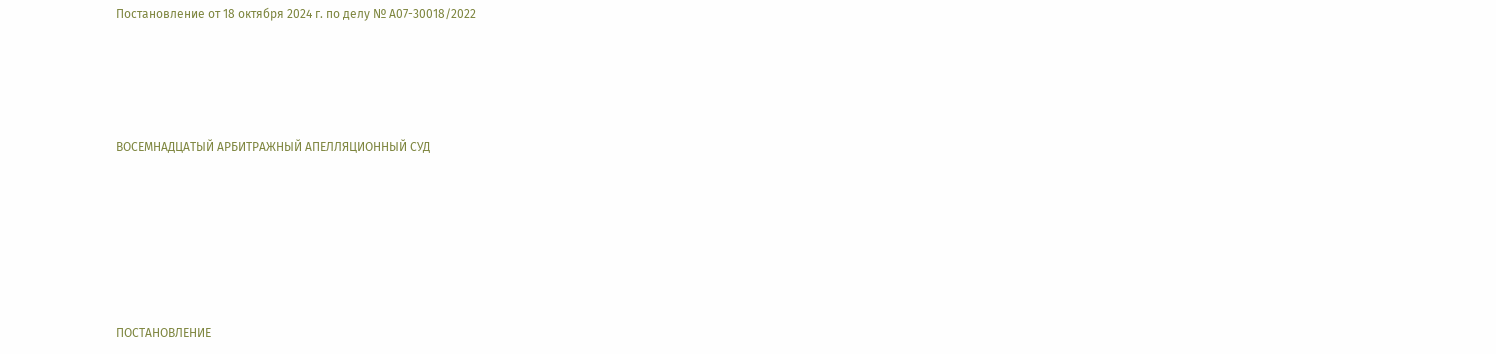Постановление от 18 октября 2024 г. по делу № А07-30018/2022




ВОСЕМНАДЦАТЫЙ АРБИТРАЖНЫЙ АПЕЛЛЯЦИОННЫЙ СУД






ПОСТАНОВЛЕНИЕ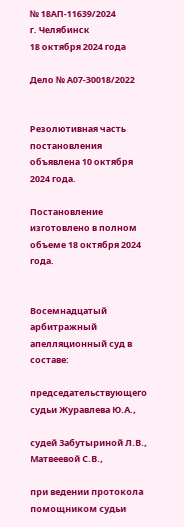№ 18АП-11639/2024
г. Челябинск
18 октября 2024 года

Дело № А07-30018/2022


Резолютивная часть постановления объявлена 10 октября 2024 года.

Постановление изготовлено в полном объеме 18 октября 2024 года.


Восемнадцатый арбитражный апелляционный суд в составе:

председательствующего судьи Журавлева Ю.А.,

судей Забутыриной Л.В., Матвеевой С.В.,

при ведении протокола помощником судьи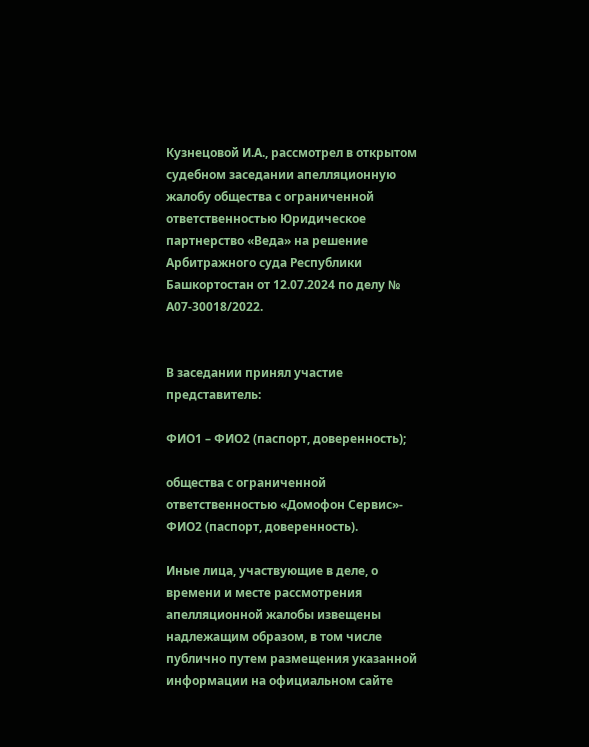Кузнецовой И.А., рассмотрел в открытом судебном заседании апелляционную жалобу общества с ограниченной ответственностью Юридическое партнерство «Веда» на решение Арбитражного суда Республики Башкортостан от 12.07.2024 по делу № А07-30018/2022.


В заседании принял участие представитель:

ФИО1 – ФИО2 (паспорт, доверенность);

общества с ограниченной ответственностью «Домофон Сервис»- ФИО2 (паспорт, доверенность).

Иные лица, участвующие в деле, о времени и месте рассмотрения апелляционной жалобы извещены надлежащим образом, в том числе публично путем размещения указанной информации на официальном сайте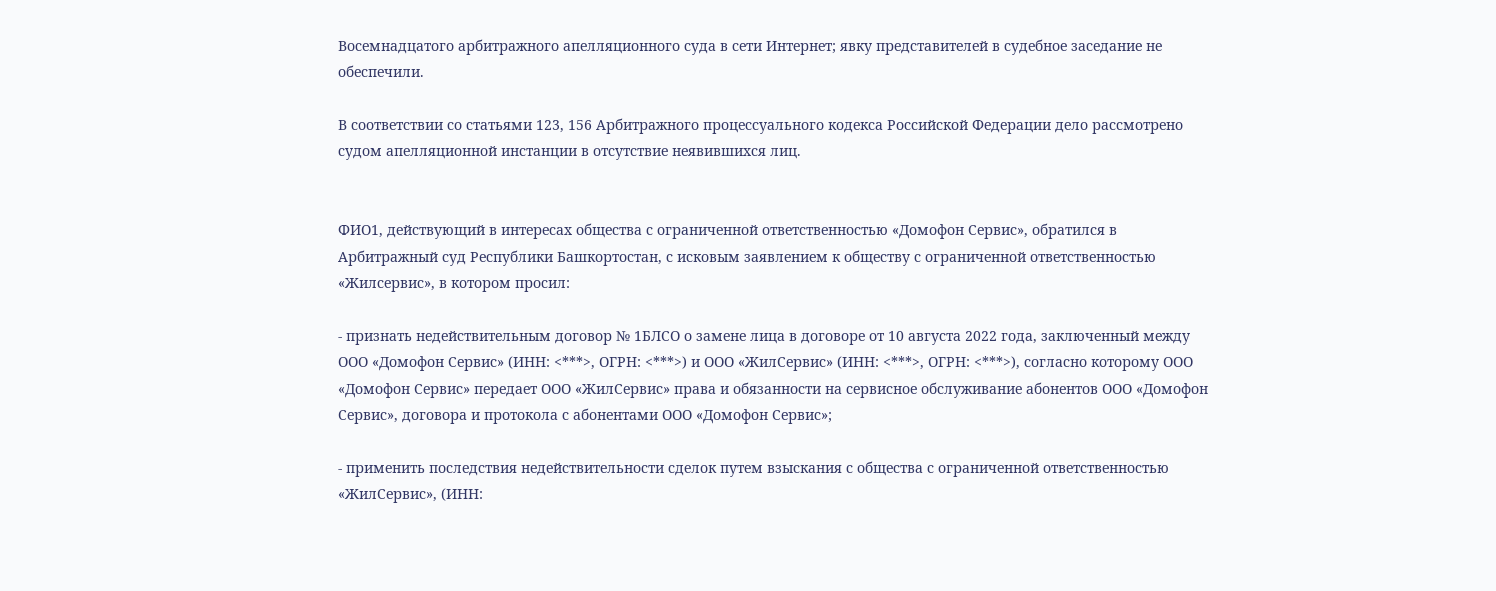Восемнадцатого арбитражного апелляционного суда в сети Интернет; явку представителей в судебное заседание не обеспечили.

В соответствии со статьями 123, 156 Арбитражного процессуального кодекса Российской Федерации дело рассмотрено судом апелляционной инстанции в отсутствие неявившихся лиц.


ФИО1, действующий в интересах общества с ограниченной ответственностью «Домофон Сервис», обратился в Арбитражный суд Республики Башкортостан, с исковым заявлением к обществу с ограниченной ответственностью «Жилсервис», в котором просил:

- признать недействительным договор № 1БЛСО о замене лица в договоре от 10 августа 2022 года, заключенный между ООО «Домофон Сервис» (ИНН: <***>, ОГРН: <***>) и ООО «ЖилСервис» (ИНН: <***>, ОГРН: <***>), согласно которому ООО «Домофон Сервис» передает ООО «ЖилСервис» права и обязанности на сервисное обслуживание абонентов ООО «Домофон Сервис», договора и протокола с абонентами ООО «Домофон Сервис»;

- применить последствия недействительности сделок путем взыскания с общества с ограниченной ответственностью «ЖилСервис», (ИНН: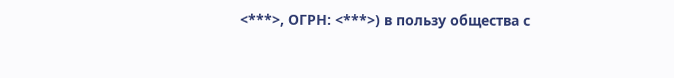<***>, ОГРН: <***>) в пользу общества с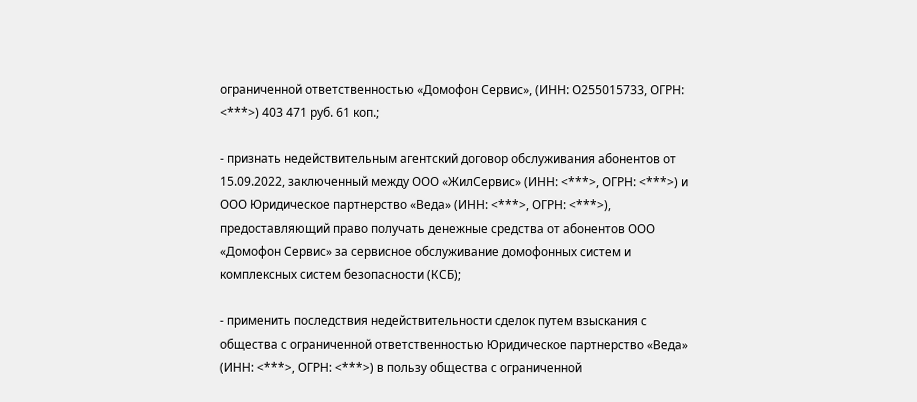ограниченной ответственностью «Домофон Сервис», (ИНН: О255015733, ОГРН: <***>) 403 471 руб. 61 коп.;

- признать недействительным агентский договор обслуживания абонентов от 15.09.2022, заключенный между ООО «ЖилСервис» (ИНН: <***>, ОГРН: <***>) и ООО Юридическое партнерство «Веда» (ИНН: <***>, ОГРН: <***>), предоставляющий право получать денежные средства от абонентов ООО «Домофон Сервис» за сервисное обслуживание домофонных систем и комплексных систем безопасности (КСБ);

- применить последствия недействительности сделок путем взыскания с общества с ограниченной ответственностью Юридическое партнерство «Веда» (ИНН: <***>, ОГРН: <***>) в пользу общества с ограниченной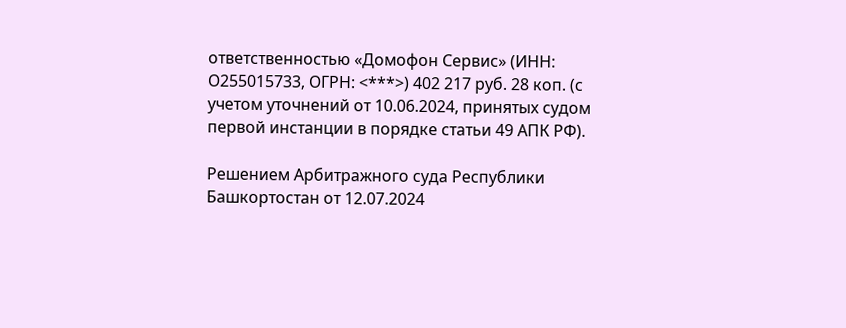ответственностью «Домофон Сервис» (ИНН: О255015733, ОГРН: <***>) 402 217 руб. 28 коп. (с учетом уточнений от 10.06.2024, принятых судом первой инстанции в порядке статьи 49 АПК РФ).

Решением Арбитражного суда Республики Башкортостан от 12.07.2024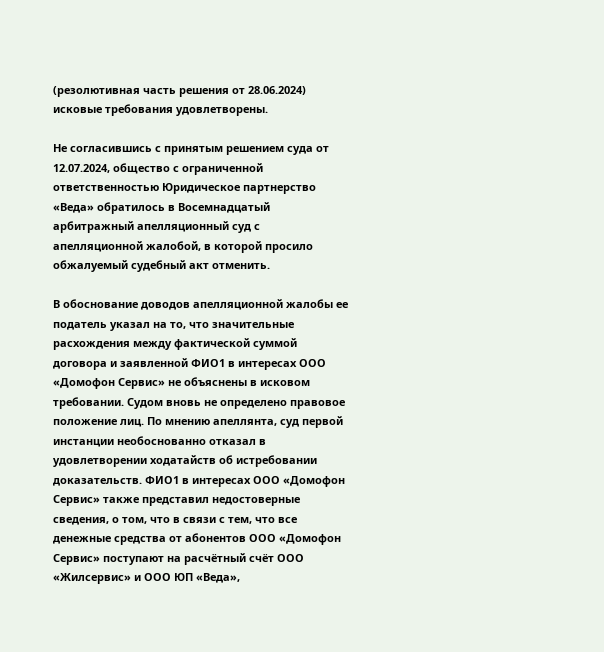(резолютивная часть решения от 28.06.2024) исковые требования удовлетворены.

Не согласившись с принятым решением суда от 12.07.2024, общество с ограниченной ответственностью Юридическое партнерство «Веда» обратилось в Восемнадцатый арбитражный апелляционный суд с апелляционной жалобой, в которой просило обжалуемый судебный акт отменить.

В обоснование доводов апелляционной жалобы ее податель указал на то, что значительные расхождения между фактической суммой договора и заявленной ФИО1 в интересах ООО «Домофон Сервис» не объяснены в исковом требовании. Судом вновь не определено правовое положение лиц. По мнению апеллянта, суд первой инстанции необоснованно отказал в удовлетворении ходатайств об истребовании доказательств. ФИО1 в интересах ООО «Домофон Сервис» также представил недостоверные сведения, о том, что в связи с тем, что все денежные средства от абонентов ООО «Домофон Сервис» поступают на расчётный счёт ООО «Жилсервис» и ООО ЮП «Веда»,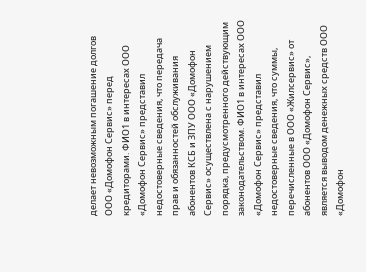делает невозможным погашение долгов ООО «Домофон Сервис» перед кредиторами. ФИО1 в интересах ООО «Домофон Сервис» представил недостоверные сведения, что передача прав и обязанностей обслуживания абонентов КСБ и ЗПУ ООО «Домофон Сервис» осуществлена с нарушением порядка, предусмотренного действующим законодательством. ФИО1 в интересах ООО «Домофон Сервис» представил недостоверные сведения, что суммы, перечисленные в ООО «Жилсервис» от абонентов ООО «Домофон Сервис», является выводом денежных средств ООО «Домофон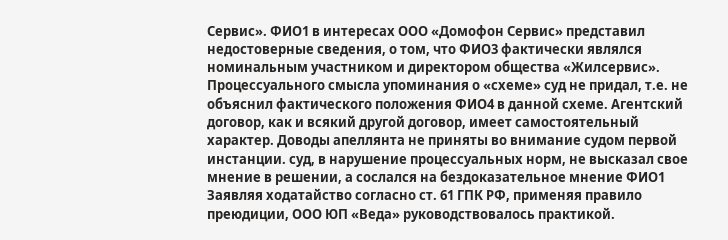Сервис». ФИО1 в интересах ООО «Домофон Сервис» представил недостоверные сведения, о том, что ФИО3 фактически являлся номинальным участником и директором общества «Жилсервис». Процессуального смысла упоминания о «схеме» суд не придал, т.е. не объяснил фактического положения ФИО4 в данной схеме. Агентский договор, как и всякий другой договор, имеет самостоятельный характер. Доводы апеллянта не приняты во внимание судом первой инстанции. суд, в нарушение процессуальных норм, не высказал свое мнение в решении, а сослался на бездоказательное мнение ФИО1 Заявляя ходатайство согласно ст. 61 ГПК РФ, применяя правило преюдиции, ООО ЮП «Веда» руководствовалось практикой.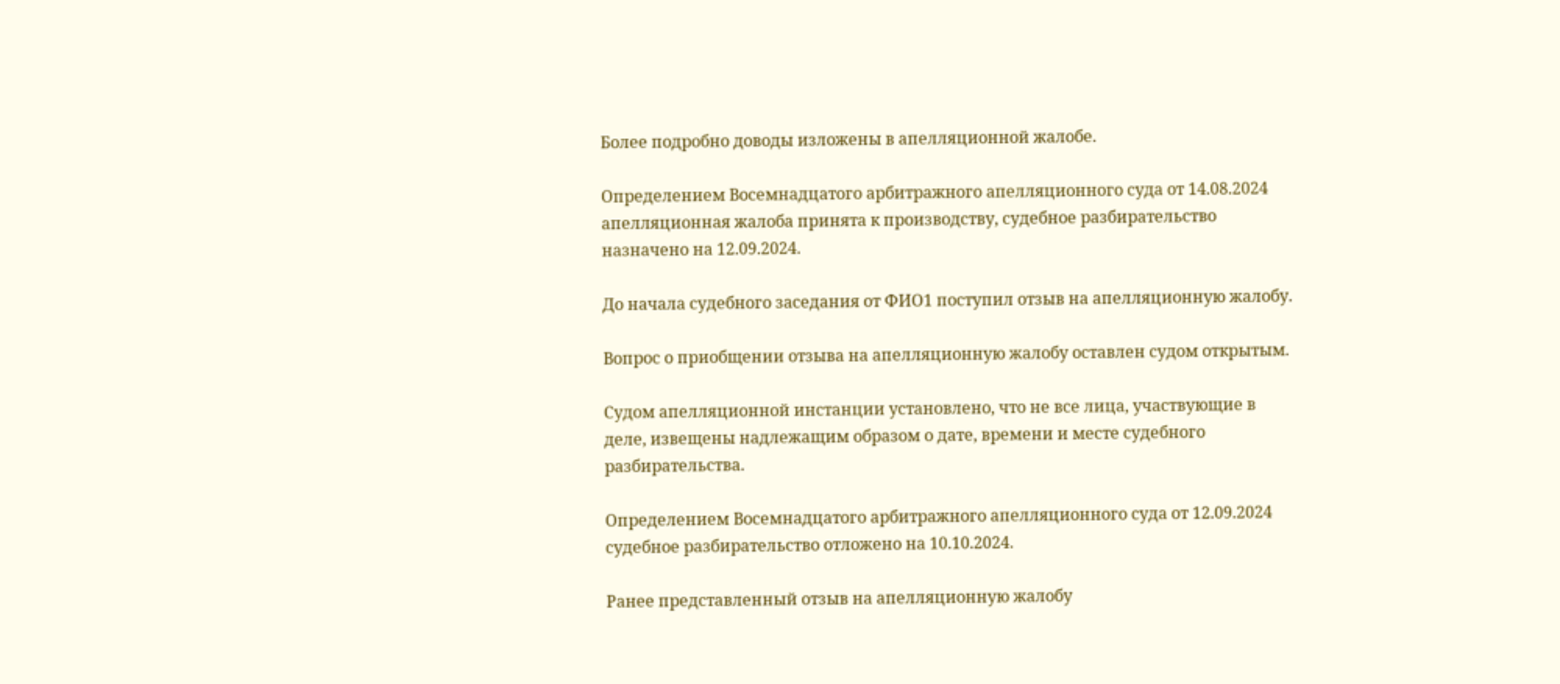Более подробно доводы изложены в апелляционной жалобе.

Определением Восемнадцатого арбитражного апелляционного суда от 14.08.2024 апелляционная жалоба принята к производству, судебное разбирательство назначено на 12.09.2024.

До начала судебного заседания от ФИО1 поступил отзыв на апелляционную жалобу.

Вопрос о приобщении отзыва на апелляционную жалобу оставлен судом открытым.

Судом апелляционной инстанции установлено, что не все лица, участвующие в деле, извещены надлежащим образом о дате, времени и месте судебного разбирательства.

Определением Восемнадцатого арбитражного апелляционного суда от 12.09.2024 судебное разбирательство отложено на 10.10.2024.

Ранее представленный отзыв на апелляционную жалобу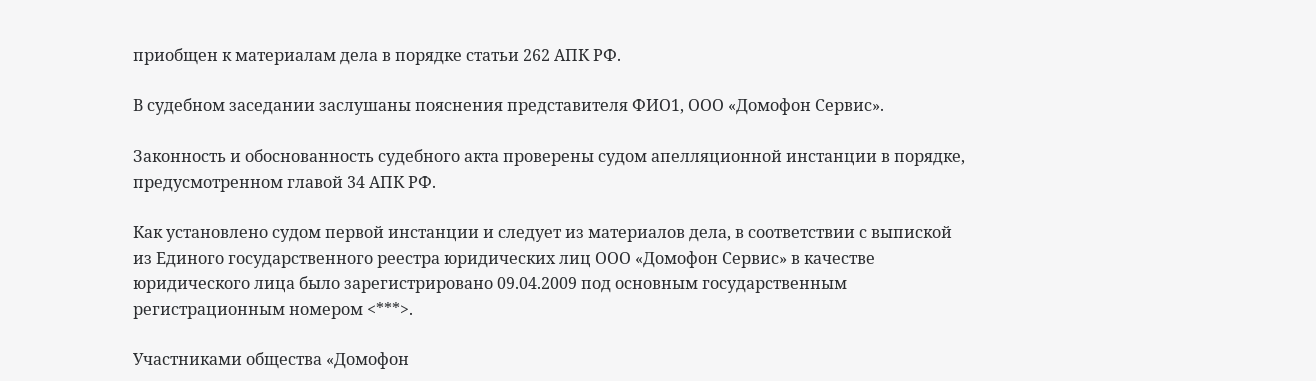приобщен к материалам дела в порядке статьи 262 АПК РФ.

В судебном заседании заслушаны пояснения представителя ФИО1, ООО «Домофон Сервис».

Законность и обоснованность судебного акта проверены судом апелляционной инстанции в порядке, предусмотренном главой 34 АПК РФ.

Как установлено судом первой инстанции и следует из материалов дела, в соответствии с выпиской из Единого государственного реестра юридических лиц ООО «Домофон Сервис» в качестве юридического лица было зарегистрировано 09.04.2009 под основным государственным регистрационным номером <***>.

Участниками общества «Домофон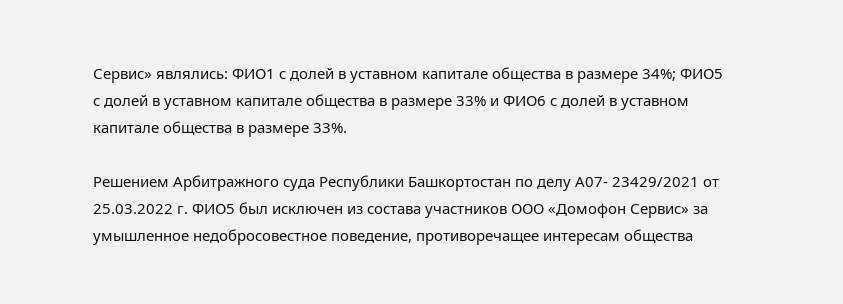Сервис» являлись: ФИО1 с долей в уставном капитале общества в размере 34%; ФИО5 с долей в уставном капитале общества в размере 33% и ФИО6 с долей в уставном капитале общества в размере 33%.

Решением Арбитражного суда Республики Башкортостан по делу А07- 23429/2021 от 25.03.2022 г. ФИО5 был исключен из состава участников ООО «Домофон Сервис» за умышленное недобросовестное поведение, противоречащее интересам общества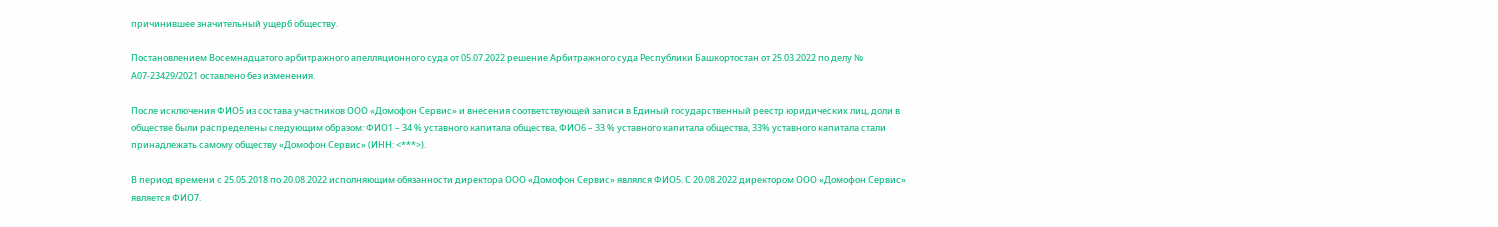причинившее значительный ущерб обществу.

Постановлением Восемнадцатого арбитражного апелляционного суда от 05.07.2022 решение Арбитражного суда Республики Башкортостан от 25.03.2022 по делу № А07-23429/2021 оставлено без изменения.

После исключения ФИО5 из состава участников ООО «Домофон Сервис» и внесения соответствующей записи в Единый государственный реестр юридических лиц, доли в обществе были распределены следующим образом: ФИО1 – 34 % уставного капитала общества, ФИО6 – 33 % уставного капитала общества, 33% уставного капитала стали принадлежать самому обществу «Домофон Сервис» (ИНН: <***>).

В период времени с 25.05.2018 по 20.08.2022 исполняющим обязанности директора ООО «Домофон Сервис» являлся ФИО5. С 20.08.2022 директором ООО «Домофон Сервис» является ФИО7.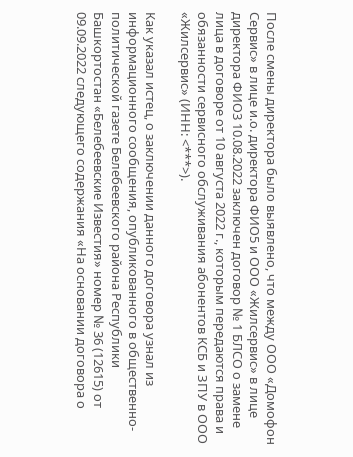После смены директора было выявлено, что между ООО «Домофон Сервис» в лице и.о. директора ФИО5 и ООО «Жилсервис» в лице директора ФИО3 10.08.2022 заключен договор № 1 БЛСО о замене лица в договоре от 10 августа 2022 г., которым передаются права и обязанности сервисного обслуживания абонентов КСБ и ЗПУ в ООО «Жилсервис» (ИНН: <***>).

Как указал истец, о заключении данного договора узнал из информационного сообщения, опубликованного в общественно-политической газете Белебеевского района Республики Башкортостан «Белебеевские Известия» номер № 36 (12615) от 09.09.2022 следующего содержания «На основании договора о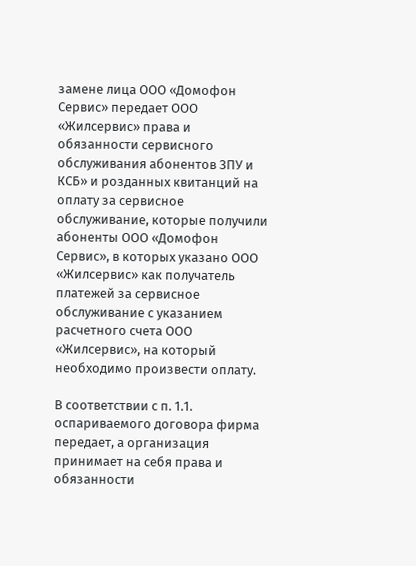замене лица ООО «Домофон Сервис» передает ООО «Жилсервис» права и обязанности сервисного обслуживания абонентов ЗПУ и КСБ» и розданных квитанций на оплату за сервисное обслуживание, которые получили абоненты ООО «Домофон Сервис», в которых указано ООО «Жилсервис» как получатель платежей за сервисное обслуживание с указанием расчетного счета ООО «Жилсервис», на который необходимо произвести оплату.

В соответствии с п. 1.1. оспариваемого договора фирма передает, а организация принимает на себя права и обязанности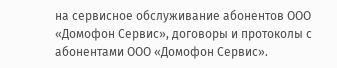на сервисное обслуживание абонентов ООО «Домофон Сервис», договоры и протоколы с абонентами ООО «Домофон Сервис».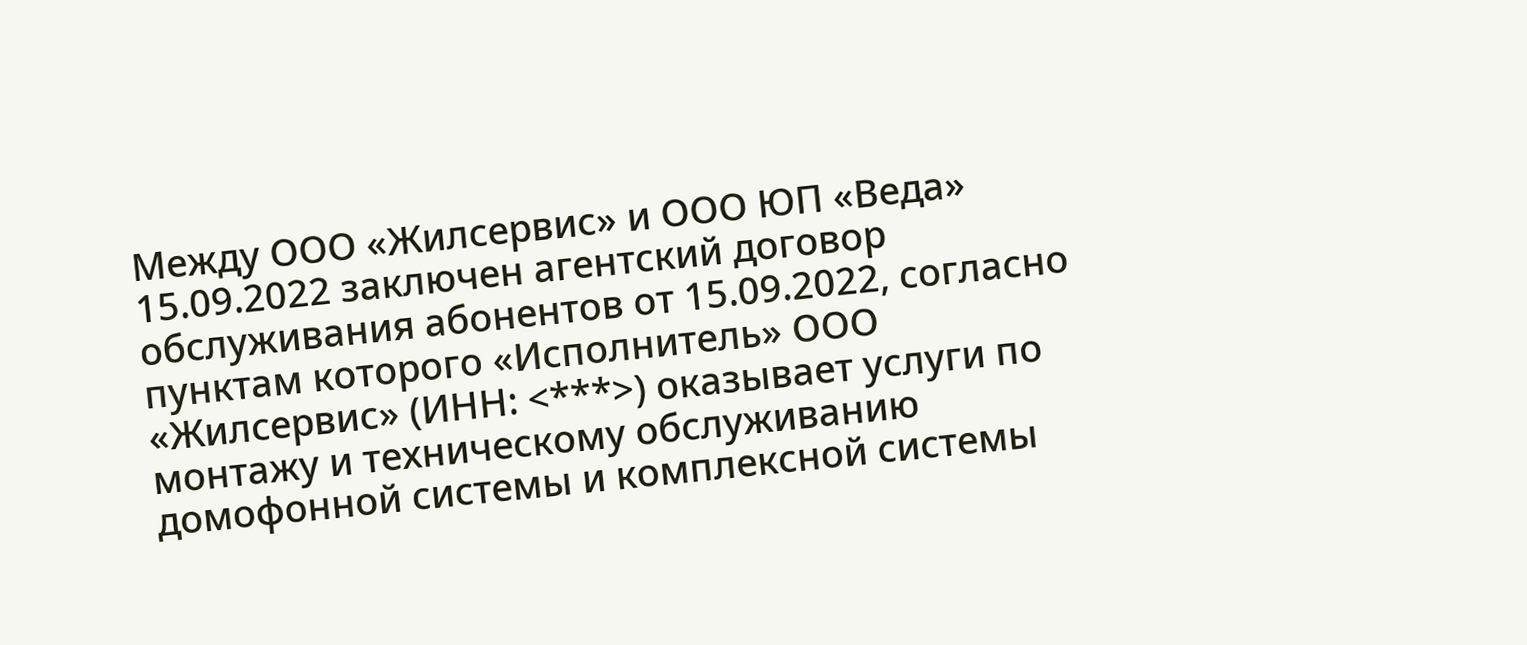Между ООО «Жилсервис» и ООО ЮП «Веда» 15.09.2022 заключен агентский договор обслуживания абонентов от 15.09.2022, согласно пунктам которого «Исполнитель» ООО «Жилсервис» (ИНН: <***>) оказывает услуги по монтажу и техническому обслуживанию домофонной системы и комплексной системы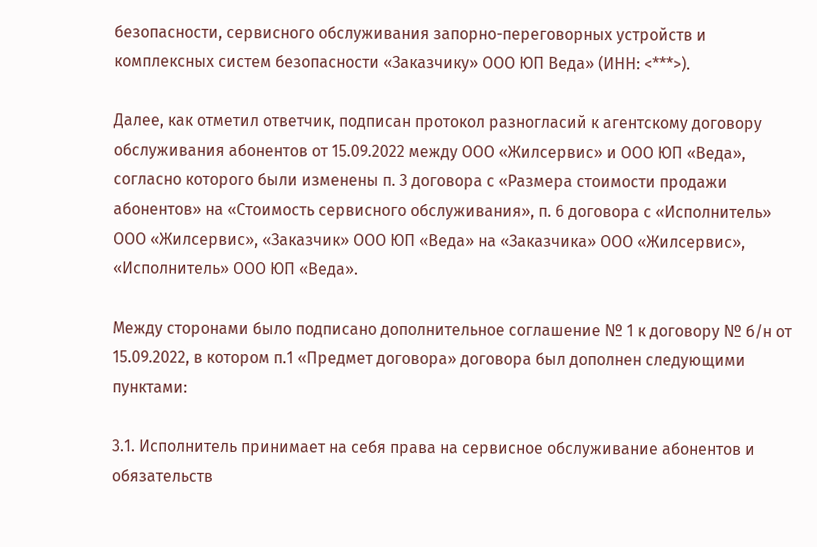безопасности, сервисного обслуживания запорно-переговорных устройств и комплексных систем безопасности «Заказчику» ООО ЮП Веда» (ИНН: <***>).

Далее, как отметил ответчик, подписан протокол разногласий к агентскому договору обслуживания абонентов от 15.09.2022 между ООО «Жилсервис» и ООО ЮП «Веда», согласно которого были изменены п. 3 договора с «Размера стоимости продажи абонентов» на «Стоимость сервисного обслуживания», п. 6 договора с «Исполнитель» ООО «Жилсервис», «Заказчик» ООО ЮП «Веда» на «Заказчика» ООО «Жилсервис», «Исполнитель» ООО ЮП «Веда».

Между сторонами было подписано дополнительное соглашение № 1 к договору № б/н от 15.09.2022, в котором п.1 «Предмет договора» договора был дополнен следующими пунктами:

3.1. Исполнитель принимает на себя права на сервисное обслуживание абонентов и обязательств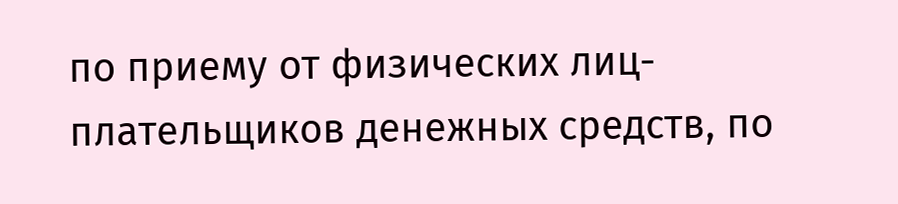по приему от физических лиц-плательщиков денежных средств, по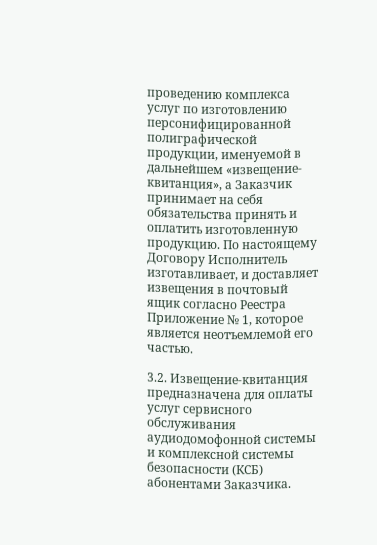проведению комплекса услуг по изготовлению персонифицированной полиграфической продукции, именуемой в дальнейшем «извещение-квитанция», а Заказчик принимает на себя обязательства принять и оплатить изготовленную продукцию. По настоящему Договору Исполнитель изготавливает, и доставляет извещения в почтовый ящик согласно Реестра Приложение № 1, которое является неотъемлемой его частью.

3.2. Извещение-квитанция предназначена для оплаты услуг сервисного обслуживания аудиодомофонной системы и комплексной системы безопасности (КСБ) абонентами Заказчика.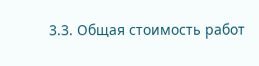3.3. Общая стоимость работ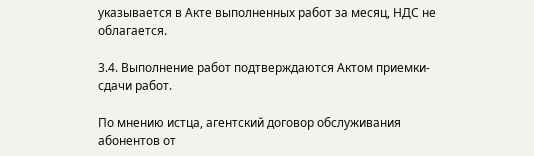указывается в Акте выполненных работ за месяц, НДС не облагается.

3.4. Выполнение работ подтверждаются Актом приемки-сдачи работ.

По мнению истца, агентский договор обслуживания абонентов от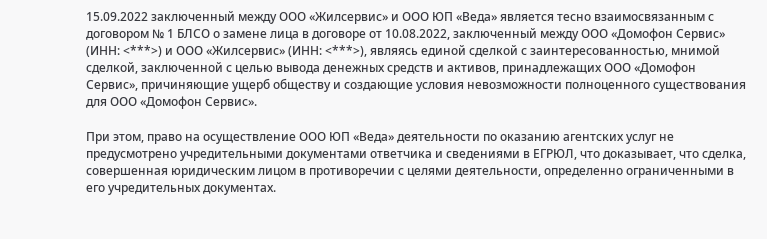15.09.2022 заключенный между ООО «Жилсервис» и ООО ЮП «Веда» является тесно взаимосвязанным с договором № 1 БЛСО о замене лица в договоре от 10.08.2022, заключенный между ООО «Домофон Сервис» (ИНН: <***>) и ООО «Жилсервис» (ИНН: <***>), являясь единой сделкой с заинтересованностью, мнимой сделкой, заключенной с целью вывода денежных средств и активов, принадлежащих ООО «Домофон Сервис», причиняющие ущерб обществу и создающие условия невозможности полноценного существования для ООО «Домофон Сервис».

При этом, право на осуществление ООО ЮП «Веда» деятельности по оказанию агентских услуг не предусмотрено учредительными документами ответчика и сведениями в ЕГРЮЛ, что доказывает, что сделка, совершенная юридическим лицом в противоречии с целями деятельности, определенно ограниченными в его учредительных документах.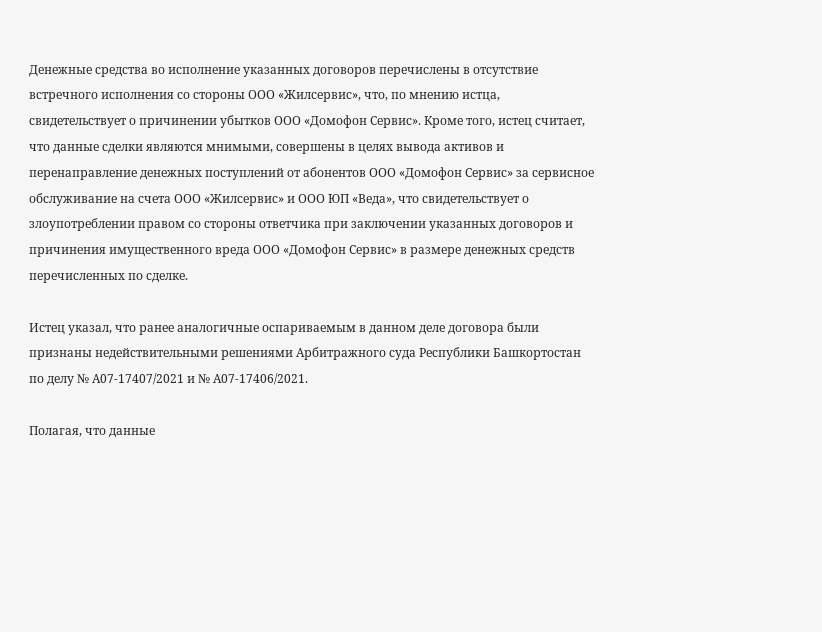Денежные средства во исполнение указанных договоров перечислены в отсутствие встречного исполнения со стороны ООО «Жилсервис», что, по мнению истца, свидетельствует о причинении убытков ООО «Домофон Сервис». Кроме того, истец считает, что данные сделки являются мнимыми, совершены в целях вывода активов и перенаправление денежных поступлений от абонентов ООО «Домофон Сервис» за сервисное обслуживание на счета ООО «Жилсервис» и ООО ЮП «Веда», что свидетельствует о злоупотреблении правом со стороны ответчика при заключении указанных договоров и причинения имущественного вреда ООО «Домофон Сервис» в размере денежных средств перечисленных по сделке.

Истец указал, что ранее аналогичные оспариваемым в данном деле договора были признаны недействительными решениями Арбитражного суда Республики Башкортостан по делу № А07-17407/2021 и № А07-17406/2021.

Полагая, что данные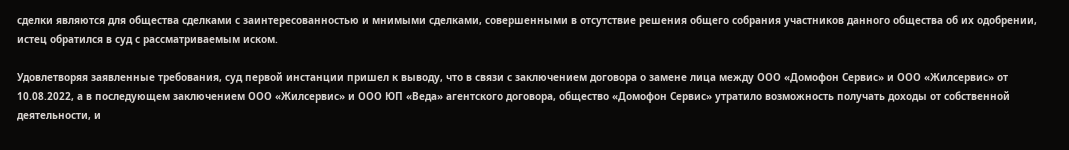сделки являются для общества сделками с заинтересованностью и мнимыми сделками, совершенными в отсутствие решения общего собрания участников данного общества об их одобрении, истец обратился в суд с рассматриваемым иском.

Удовлетворяя заявленные требования, суд первой инстанции пришел к выводу, что в связи с заключением договора о замене лица между ООО «Домофон Сервис» и ООО «Жилсервис» от 10.08.2022, а в последующем заключением ООО «Жилсервис» и ООО ЮП «Веда» агентского договора, общество «Домофон Сервис» утратило возможность получать доходы от собственной деятельности, и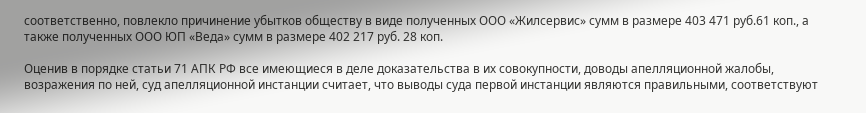соответственно, повлекло причинение убытков обществу в виде полученных ООО «Жилсервис» сумм в размере 403 471 руб.61 коп., а также полученных ООО ЮП «Веда» сумм в размере 402 217 руб. 28 коп.

Оценив в порядке статьи 71 АПК РФ все имеющиеся в деле доказательства в их совокупности, доводы апелляционной жалобы, возражения по ней, суд апелляционной инстанции считает, что выводы суда первой инстанции являются правильными, соответствуют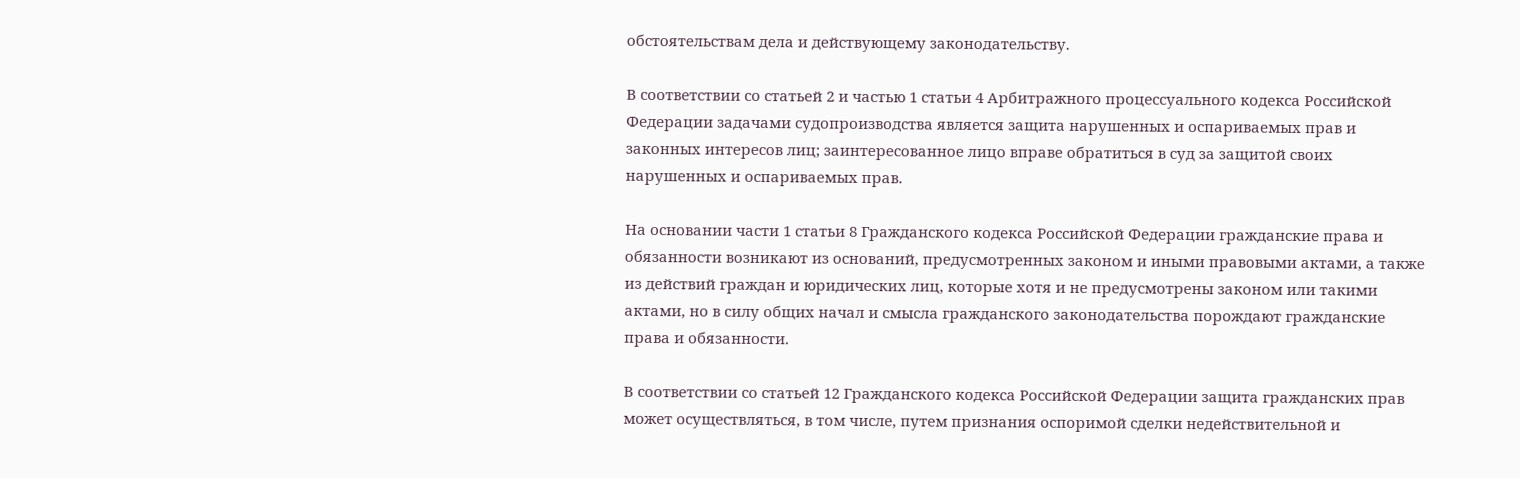обстоятельствам дела и действующему законодательству.

В соответствии со статьей 2 и частью 1 статьи 4 Арбитражного процессуального кодекса Российской Федерации задачами судопроизводства является защита нарушенных и оспариваемых прав и законных интересов лиц; заинтересованное лицо вправе обратиться в суд за защитой своих нарушенных и оспариваемых прав.

На основании части 1 статьи 8 Гражданского кодекса Российской Федерации гражданские права и обязанности возникают из оснований, предусмотренных законом и иными правовыми актами, а также из действий граждан и юридических лиц, которые хотя и не предусмотрены законом или такими актами, но в силу общих начал и смысла гражданского законодательства порождают гражданские права и обязанности.

В соответствии со статьей 12 Гражданского кодекса Российской Федерации защита гражданских прав может осуществляться, в том числе, путем признания оспоримой сделки недействительной и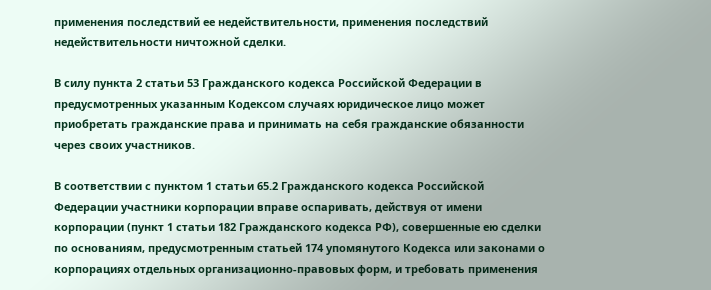применения последствий ее недействительности, применения последствий недействительности ничтожной сделки.

В силу пункта 2 статьи 53 Гражданского кодекса Российской Федерации в предусмотренных указанным Кодексом случаях юридическое лицо может приобретать гражданские права и принимать на себя гражданские обязанности через своих участников.

В соответствии с пунктом 1 статьи 65.2 Гражданского кодекса Российской Федерации участники корпорации вправе оспаривать, действуя от имени корпорации (пункт 1 статьи 182 Гражданского кодекса РФ), совершенные ею сделки по основаниям, предусмотренным статьей 174 упомянутого Кодекса или законами о корпорациях отдельных организационно-правовых форм, и требовать применения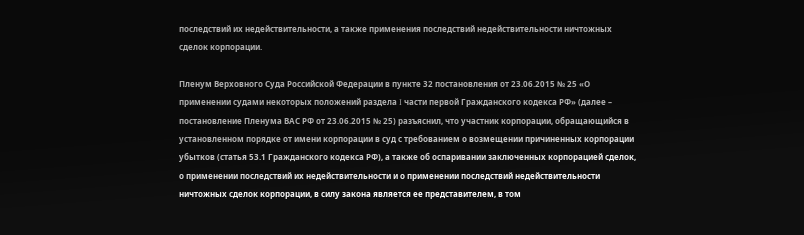последствий их недействительности, а также применения последствий недействительности ничтожных сделок корпорации.

Пленум Верховного Суда Российской Федерации в пункте 32 постановления от 23.06.2015 № 25 «О применении судами некоторых положений раздела I части первой Гражданского кодекса РФ» (далее – постановление Пленума ВАС РФ от 23.06.2015 № 25) разъяснил, что участник корпорации, обращающийся в установленном порядке от имени корпорации в суд с требованием о возмещении причиненных корпорации убытков (статья 53.1 Гражданского кодекса РФ), а также об оспаривании заключенных корпорацией сделок, о применении последствий их недействительности и о применении последствий недействительности ничтожных сделок корпорации, в силу закона является ее представителем, в том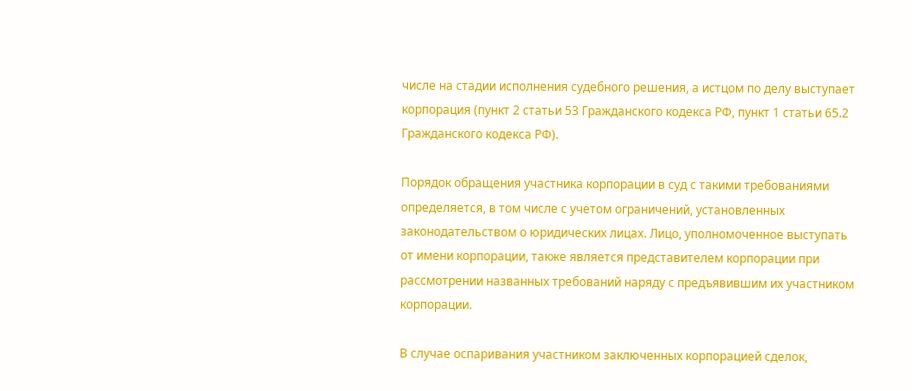числе на стадии исполнения судебного решения, а истцом по делу выступает корпорация (пункт 2 статьи 53 Гражданского кодекса РФ, пункт 1 статьи 65.2 Гражданского кодекса РФ).

Порядок обращения участника корпорации в суд с такими требованиями определяется, в том числе с учетом ограничений, установленных законодательством о юридических лицах. Лицо, уполномоченное выступать от имени корпорации, также является представителем корпорации при рассмотрении названных требований наряду с предъявившим их участником корпорации.

В случае оспаривания участником заключенных корпорацией сделок,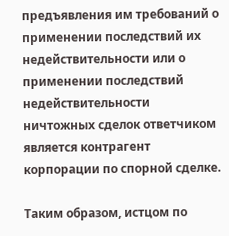предъявления им требований о применении последствий их недействительности или о применении последствий недействительности ничтожных сделок ответчиком является контрагент корпорации по спорной сделке.

Таким образом, истцом по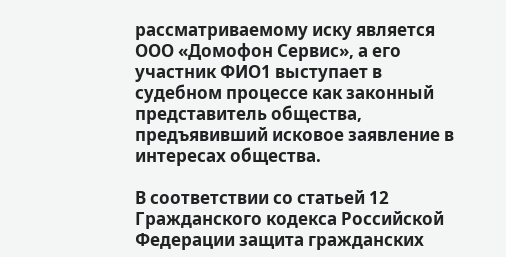рассматриваемому иску является ООО «Домофон Сервис», а его участник ФИО1 выступает в судебном процессе как законный представитель общества, предъявивший исковое заявление в интересах общества.

В соответствии со статьей 12 Гражданского кодекса Российской Федерации защита гражданских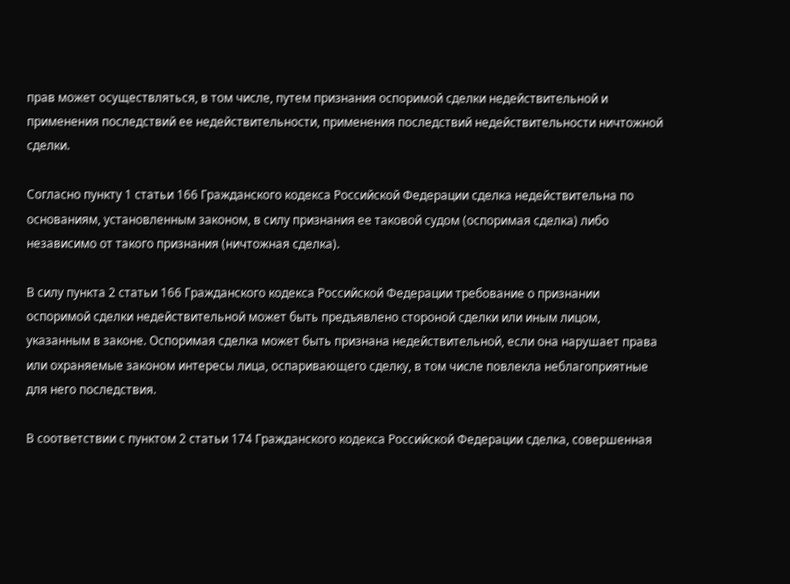прав может осуществляться, в том числе, путем признания оспоримой сделки недействительной и применения последствий ее недействительности, применения последствий недействительности ничтожной сделки.

Согласно пункту 1 статьи 166 Гражданского кодекса Российской Федерации сделка недействительна по основаниям, установленным законом, в силу признания ее таковой судом (оспоримая сделка) либо независимо от такого признания (ничтожная сделка).

В силу пункта 2 статьи 166 Гражданского кодекса Российской Федерации требование о признании оспоримой сделки недействительной может быть предъявлено стороной сделки или иным лицом, указанным в законе. Оспоримая сделка может быть признана недействительной, если она нарушает права или охраняемые законом интересы лица, оспаривающего сделку, в том числе повлекла неблагоприятные для него последствия.

В соответствии с пунктом 2 статьи 174 Гражданского кодекса Российской Федерации сделка, совершенная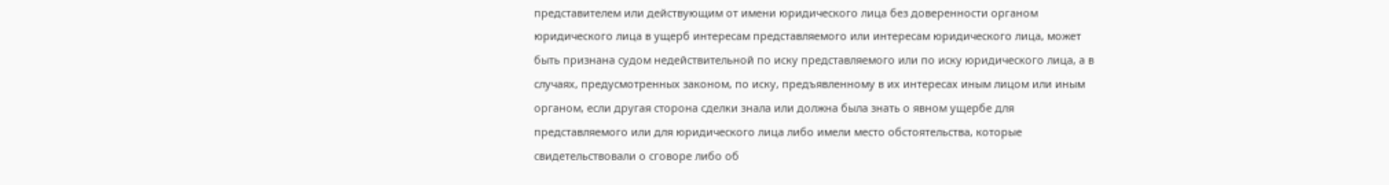представителем или действующим от имени юридического лица без доверенности органом юридического лица в ущерб интересам представляемого или интересам юридического лица, может быть признана судом недействительной по иску представляемого или по иску юридического лица, а в случаях, предусмотренных законом, по иску, предъявленному в их интересах иным лицом или иным органом, если другая сторона сделки знала или должна была знать о явном ущербе для представляемого или для юридического лица либо имели место обстоятельства, которые свидетельствовали о сговоре либо об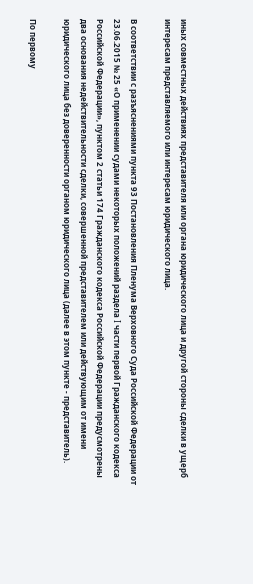иных совместных действиях представителя или органа юридического лица и другой стороны сделки в ущерб интересам представляемого или интересам юридического лица.

В соответствии с разъяснениями пункта 93 Постановления Пленума Верховного Суда Российской Федерации от 23.06.2015 № 25 «О применении судами некоторых положений раздела I части первой Гражданского кодекса Российской Федерации», пунктом 2 статьи 174 Гражданского кодекса Российской Федерации предусмотрены два основания недействительности сделки, совершенной представителем или действующим от имени юридического лица без доверенности органом юридического лица (далее в этом пункте - представитель).

По первому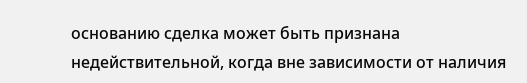основанию сделка может быть признана недействительной, когда вне зависимости от наличия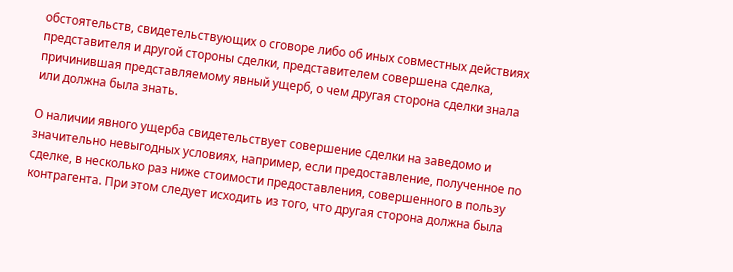обстоятельств, свидетельствующих о сговоре либо об иных совместных действиях представителя и другой стороны сделки, представителем совершена сделка, причинившая представляемому явный ущерб, о чем другая сторона сделки знала или должна была знать.

О наличии явного ущерба свидетельствует совершение сделки на заведомо и значительно невыгодных условиях, например, если предоставление, полученное по сделке, в несколько раз ниже стоимости предоставления, совершенного в пользу контрагента. При этом следует исходить из того, что другая сторона должна была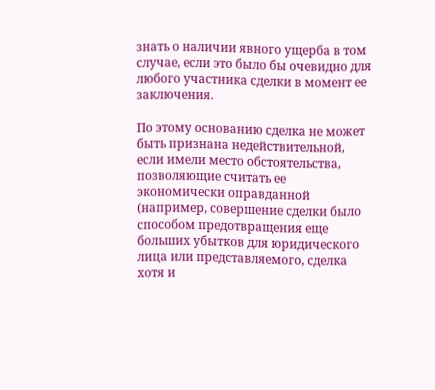знать о наличии явного ущерба в том случае, если это было бы очевидно для любого участника сделки в момент ее заключения.

По этому основанию сделка не может быть признана недействительной, если имели место обстоятельства, позволяющие считать ее экономически оправданной (например, совершение сделки было способом предотвращения еще больших убытков для юридического лица или представляемого, сделка хотя и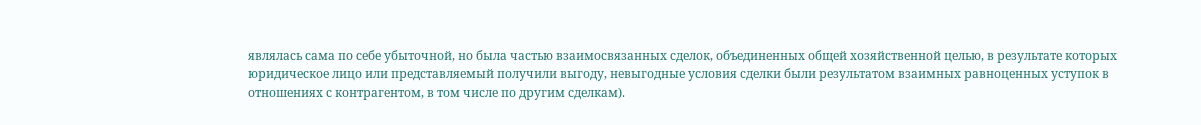являлась сама по себе убыточной, но была частью взаимосвязанных сделок, объединенных общей хозяйственной целью, в результате которых юридическое лицо или представляемый получили выгоду, невыгодные условия сделки были результатом взаимных равноценных уступок в отношениях с контрагентом, в том числе по другим сделкам).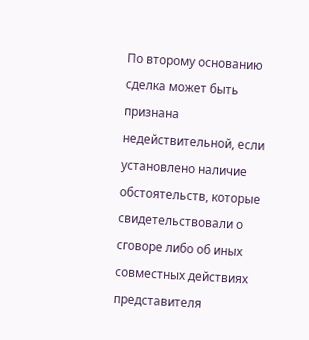По второму основанию сделка может быть признана недействительной, если установлено наличие обстоятельств, которые свидетельствовали о сговоре либо об иных совместных действиях представителя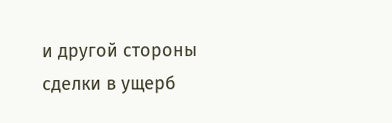и другой стороны сделки в ущерб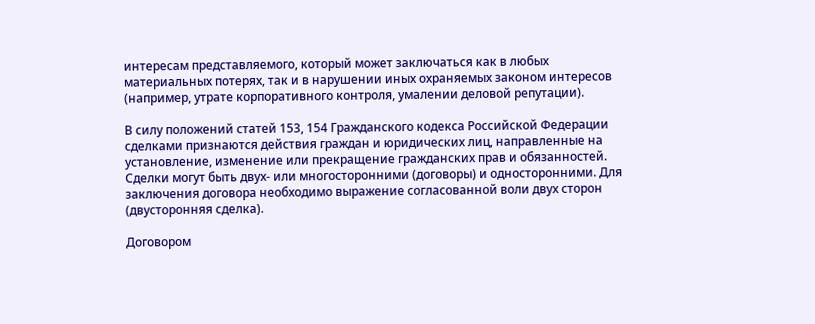интересам представляемого, который может заключаться как в любых материальных потерях, так и в нарушении иных охраняемых законом интересов (например, утрате корпоративного контроля, умалении деловой репутации).

В силу положений статей 153, 154 Гражданского кодекса Российской Федерации сделками признаются действия граждан и юридических лиц, направленные на установление, изменение или прекращение гражданских прав и обязанностей. Сделки могут быть двух- или многосторонними (договоры) и односторонними. Для заключения договора необходимо выражение согласованной воли двух сторон (двусторонняя сделка).

Договором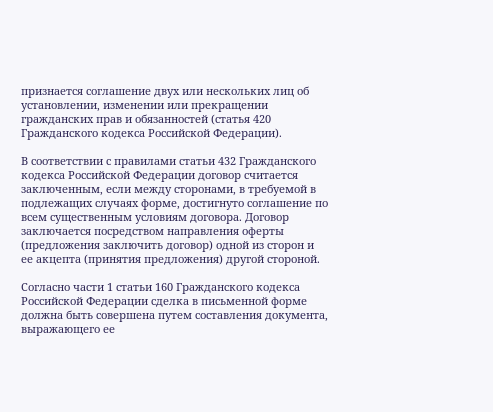признается соглашение двух или нескольких лиц об установлении, изменении или прекращении гражданских прав и обязанностей (статья 420 Гражданского кодекса Российской Федерации).

В соответствии с правилами статьи 432 Гражданского кодекса Российской Федерации договор считается заключенным, если между сторонами, в требуемой в подлежащих случаях форме, достигнуто соглашение по всем существенным условиям договора. Договор заключается посредством направления оферты (предложения заключить договор) одной из сторон и ее акцепта (принятия предложения) другой стороной.

Согласно части 1 статьи 160 Гражданского кодекса Российской Федерации сделка в письменной форме должна быть совершена путем составления документа, выражающего ее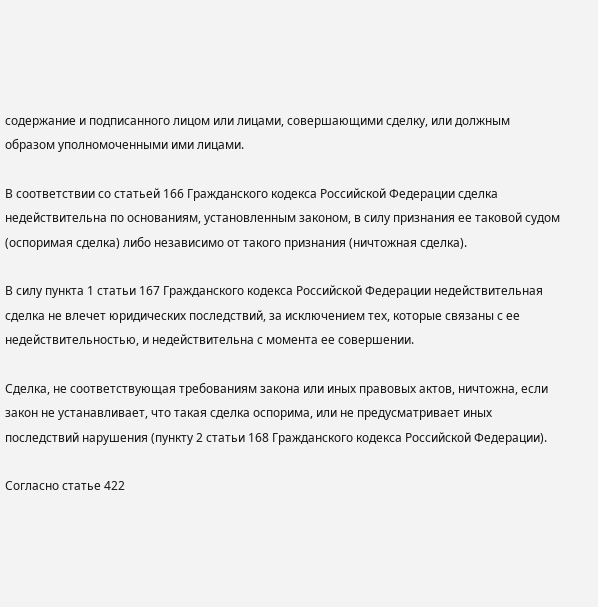содержание и подписанного лицом или лицами, совершающими сделку, или должным образом уполномоченными ими лицами.

В соответствии со статьей 166 Гражданского кодекса Российской Федерации сделка недействительна по основаниям, установленным законом, в силу признания ее таковой судом (оспоримая сделка) либо независимо от такого признания (ничтожная сделка).

В силу пункта 1 статьи 167 Гражданского кодекса Российской Федерации недействительная сделка не влечет юридических последствий, за исключением тех, которые связаны с ее недействительностью, и недействительна с момента ее совершении.

Сделка, не соответствующая требованиям закона или иных правовых актов, ничтожна, если закон не устанавливает, что такая сделка оспорима, или не предусматривает иных последствий нарушения (пункту 2 статьи 168 Гражданского кодекса Российской Федерации).

Согласно статье 422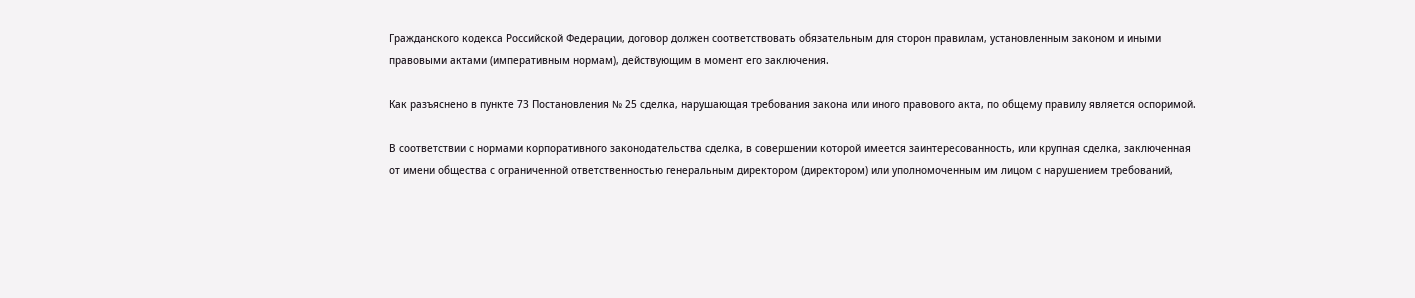Гражданского кодекса Российской Федерации, договор должен соответствовать обязательным для сторон правилам, установленным законом и иными правовыми актами (императивным нормам), действующим в момент его заключения.

Как разъяснено в пункте 73 Постановления № 25 сделка, нарушающая требования закона или иного правового акта, по общему правилу является оспоримой.

В соответствии с нормами корпоративного законодательства сделка, в совершении которой имеется заинтересованность, или крупная сделка, заключенная от имени общества с ограниченной ответственностью генеральным директором (директором) или уполномоченным им лицом с нарушением требований,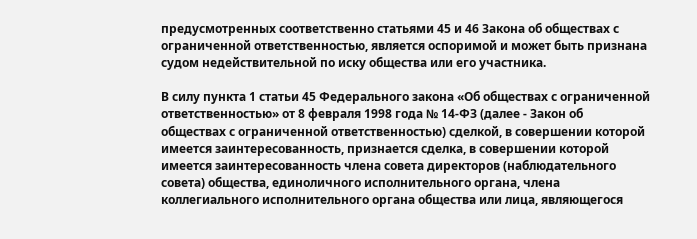предусмотренных соответственно статьями 45 и 46 Закона об обществах с ограниченной ответственностью, является оспоримой и может быть признана судом недействительной по иску общества или его участника.

В силу пункта 1 статьи 45 Федерального закона «Об обществах с ограниченной ответственностью» от 8 февраля 1998 года № 14-ФЗ (далее - Закон об обществах с ограниченной ответственностью) сделкой, в совершении которой имеется заинтересованность, признается сделка, в совершении которой имеется заинтересованность члена совета директоров (наблюдательного совета) общества, единоличного исполнительного органа, члена коллегиального исполнительного органа общества или лица, являющегося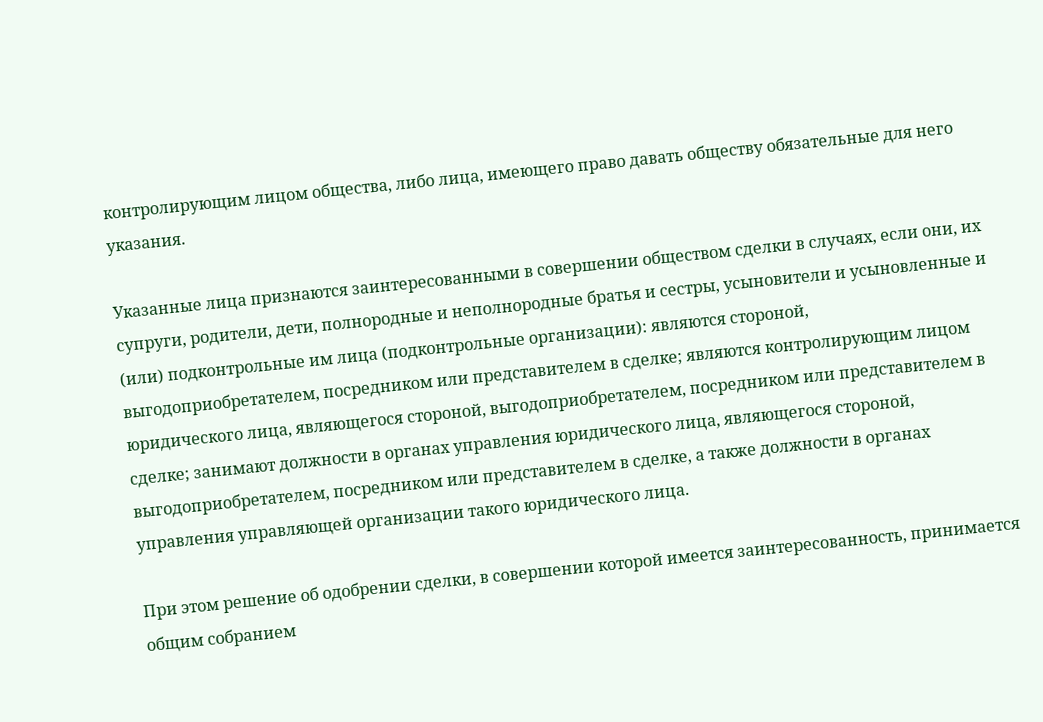контролирующим лицом общества, либо лица, имеющего право давать обществу обязательные для него указания.

Указанные лица признаются заинтересованными в совершении обществом сделки в случаях, если они, их супруги, родители, дети, полнородные и неполнородные братья и сестры, усыновители и усыновленные и (или) подконтрольные им лица (подконтрольные организации): являются стороной, выгодоприобретателем, посредником или представителем в сделке; являются контролирующим лицом юридического лица, являющегося стороной, выгодоприобретателем, посредником или представителем в сделке; занимают должности в органах управления юридического лица, являющегося стороной, выгодоприобретателем, посредником или представителем в сделке, а также должности в органах управления управляющей организации такого юридического лица.

При этом решение об одобрении сделки, в совершении которой имеется заинтересованность, принимается общим собранием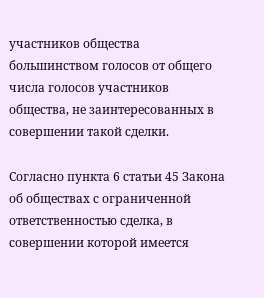участников общества большинством голосов от общего числа голосов участников общества, не заинтересованных в совершении такой сделки.

Согласно пункта 6 статьи 45 Закона об обществах с ограниченной ответственностью сделка, в совершении которой имеется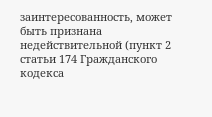заинтересованность, может быть признана недействительной (пункт 2 статьи 174 Гражданского кодекса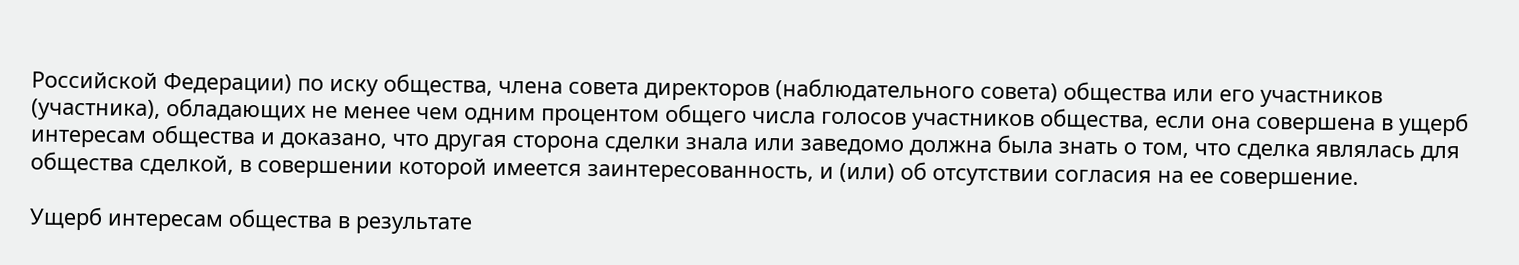Российской Федерации) по иску общества, члена совета директоров (наблюдательного совета) общества или его участников (участника), обладающих не менее чем одним процентом общего числа голосов участников общества, если она совершена в ущерб интересам общества и доказано, что другая сторона сделки знала или заведомо должна была знать о том, что сделка являлась для общества сделкой, в совершении которой имеется заинтересованность, и (или) об отсутствии согласия на ее совершение.

Ущерб интересам общества в результате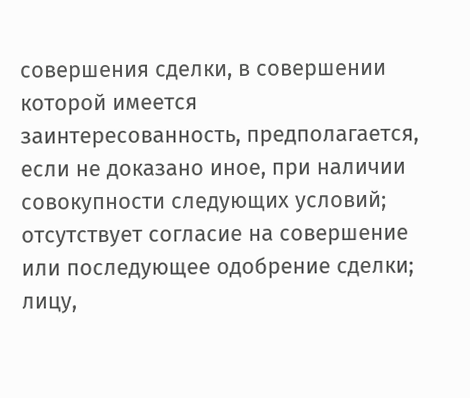совершения сделки, в совершении которой имеется заинтересованность, предполагается, если не доказано иное, при наличии совокупности следующих условий; отсутствует согласие на совершение или последующее одобрение сделки; лицу,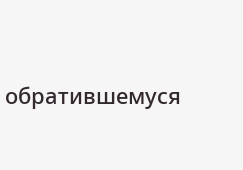обратившемуся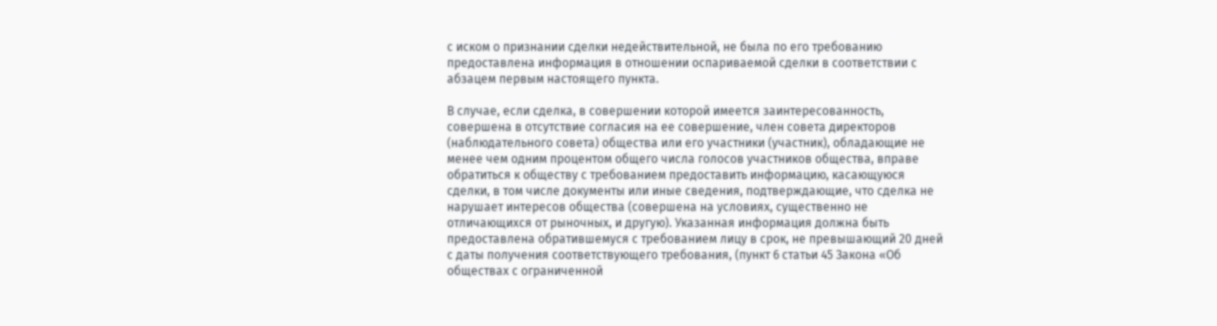с иском о признании сделки недействительной, не была по его требованию предоставлена информация в отношении оспариваемой сделки в соответствии с абзацем первым настоящего пункта.

В случае, если сделка, в совершении которой имеется заинтересованность, совершена в отсутствие согласия на ее совершение, член совета директоров (наблюдательного совета) общества или его участники (участник), обладающие не менее чем одним процентом общего числа голосов участников общества, вправе обратиться к обществу с требованием предоставить информацию, касающуюся сделки, в том числе документы или иные сведения, подтверждающие, что сделка не нарушает интересов общества (совершена на условиях, существенно не отличающихся от рыночных, и другую). Указанная информация должна быть предоставлена обратившемуся с требованием лицу в срок, не превышающий 20 дней с даты получения соответствующего требования, (пункт 6 статьи 45 Закона «Об обществах с ограниченной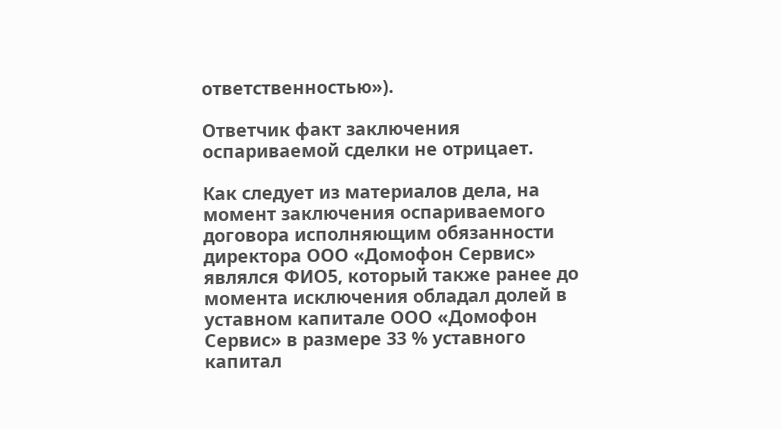ответственностью»).

Ответчик факт заключения оспариваемой сделки не отрицает.

Как следует из материалов дела, на момент заключения оспариваемого договора исполняющим обязанности директора ООО «Домофон Сервис» являлся ФИО5, который также ранее до момента исключения обладал долей в уставном капитале ООО «Домофон Сервис» в размере 33 % уставного капитал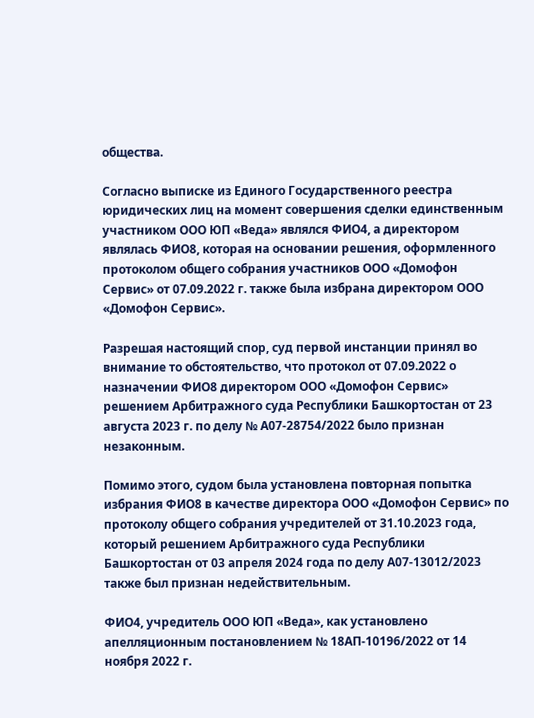общества.

Согласно выписке из Единого Государственного реестра юридических лиц на момент совершения сделки единственным участником ООО ЮП «Веда» являлся ФИО4, а директором являлась ФИО8, которая на основании решения, оформленного протоколом общего собрания участников ООО «Домофон Сервис» от 07.09.2022 г. также была избрана директором ООО «Домофон Сервис».

Разрешая настоящий спор, суд первой инстанции принял во внимание то обстоятельство, что протокол от 07.09.2022 о назначении ФИО8 директором ООО «Домофон Сервис» решением Арбитражного суда Республики Башкортостан от 23 августа 2023 г. по делу № А07-28754/2022 было признан незаконным.

Помимо этого, судом была установлена повторная попытка избрания ФИО8 в качестве директора ООО «Домофон Сервис» по протоколу общего собрания учредителей от 31.10.2023 года, который решением Арбитражного суда Республики Башкортостан от 03 апреля 2024 года по делу А07-13012/2023 также был признан недействительным.

ФИО4, учредитель ООО ЮП «Веда», как установлено апелляционным постановлением № 18АП-10196/2022 от 14 ноября 2022 г.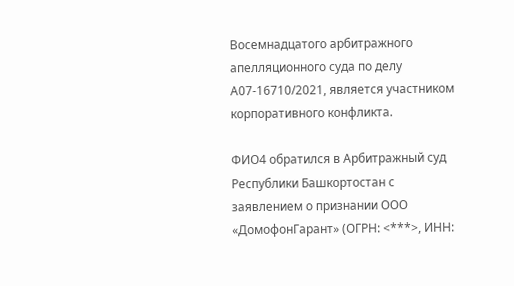Восемнадцатого арбитражного апелляционного суда по делу А07-16710/2021, является участником корпоративного конфликта.

ФИО4 обратился в Арбитражный суд Республики Башкортостан с заявлением о признании ООО «ДомофонГарант» (ОГРН: <***>, ИНН: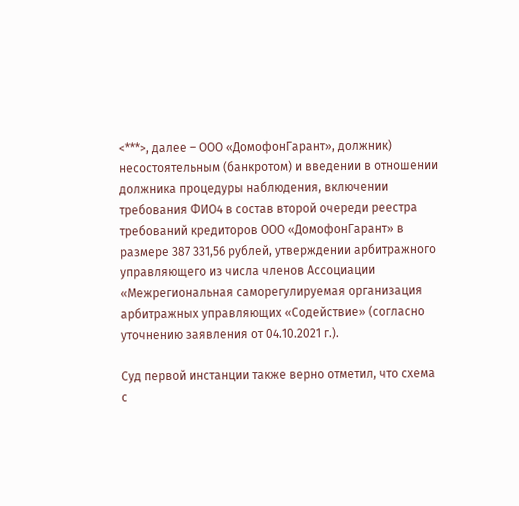<***>, далее – ООО «ДомофонГарант», должник) несостоятельным (банкротом) и введении в отношении должника процедуры наблюдения, включении требования ФИО4 в состав второй очереди реестра требований кредиторов ООО «ДомофонГарант» в размере 387 331,56 рублей, утверждении арбитражного управляющего из числа членов Ассоциации «Межрегиональная саморегулируемая организация арбитражных управляющих «Содействие» (согласно уточнению заявления от 04.10.2021 г.).

Суд первой инстанции также верно отметил, что схема с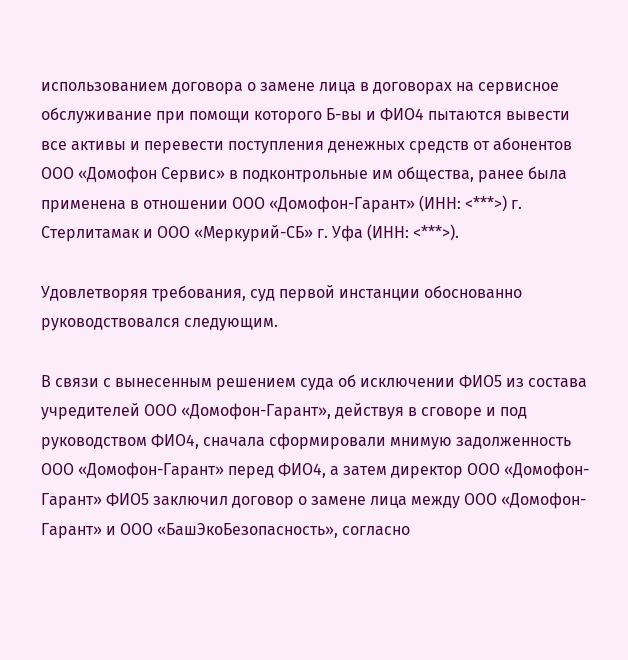использованием договора о замене лица в договорах на сервисное обслуживание при помощи которого Б-вы и ФИО4 пытаются вывести все активы и перевести поступления денежных средств от абонентов ООО «Домофон Сервис» в подконтрольные им общества, ранее была применена в отношении ООО «Домофон-Гарант» (ИНН: <***>) г. Стерлитамак и ООО «Меркурий-СБ» г. Уфа (ИНН: <***>).

Удовлетворяя требования, суд первой инстанции обоснованно руководствовался следующим.

В связи с вынесенным решением суда об исключении ФИО5 из состава учредителей ООО «Домофон-Гарант», действуя в сговоре и под руководством ФИО4, сначала сформировали мнимую задолженность ООО «Домофон-Гарант» перед ФИО4, а затем директор ООО «Домофон-Гарант» ФИО5 заключил договор о замене лица между ООО «Домофон-Гарант» и ООО «БашЭкоБезопасность», согласно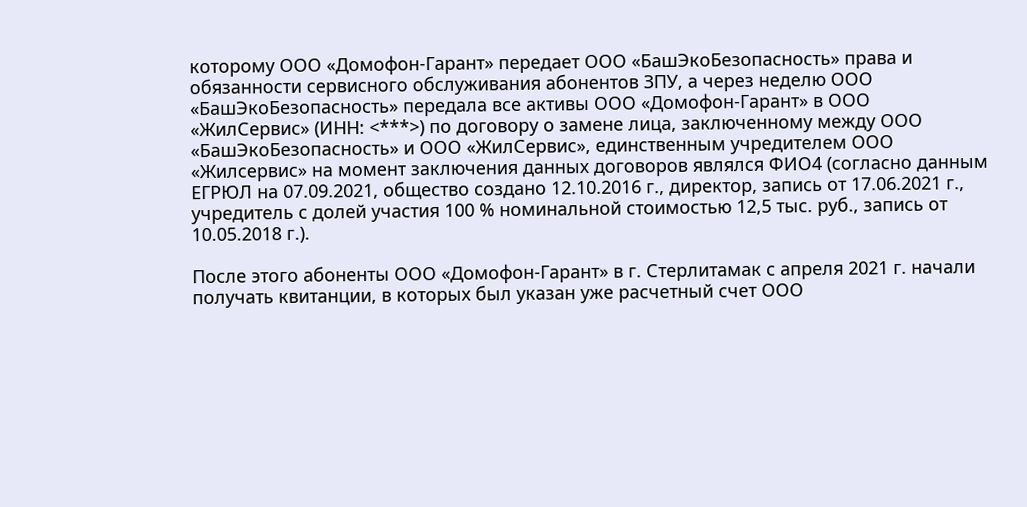которому ООО «Домофон-Гарант» передает ООО «БашЭкоБезопасность» права и обязанности сервисного обслуживания абонентов ЗПУ, а через неделю ООО «БашЭкоБезопасность» передала все активы ООО «Домофон-Гарант» в ООО «ЖилСервис» (ИНН: <***>) по договору о замене лица, заключенному между ООО «БашЭкоБезопасность» и ООО «ЖилСервис», единственным учредителем ООО «Жилсервис» на момент заключения данных договоров являлся ФИО4 (согласно данным ЕГРЮЛ на 07.09.2021, общество создано 12.10.2016 г., директор, запись от 17.06.2021 г., учредитель с долей участия 100 % номинальной стоимостью 12,5 тыс. руб., запись от 10.05.2018 г.).

После этого абоненты ООО «Домофон-Гарант» в г. Стерлитамак с апреля 2021 г. начали получать квитанции, в которых был указан уже расчетный счет ООО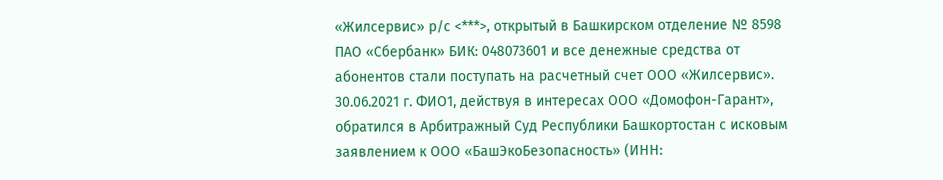«Жилсервис» р/с <***>, открытый в Башкирском отделение № 8598 ПАО «Сбербанк» БИК: 048073601 и все денежные средства от абонентов стали поступать на расчетный счет ООО «Жилсервис». 30.06.2021 г. ФИО1, действуя в интересах ООО «Домофон-Гарант», обратился в Арбитражный Суд Республики Башкортостан с исковым заявлением к ООО «БашЭкоБезопасность» (ИНН: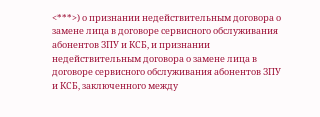<***>) о признании недействительным договора о замене лица в договоре сервисного обслуживания абонентов ЗПУ и КСБ, и признании недействительным договора о замене лица в договоре сервисного обслуживания абонентов ЗПУ и КСБ, заключенного между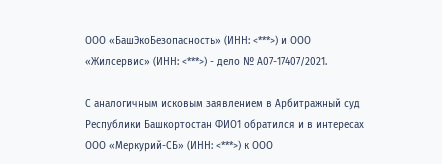ООО «БашЭкоБезопасность» (ИНН: <***>) и ООО «Жилсервис» (ИНН: <***>) - дело № А07-17407/2021.

С аналогичным исковым заявлением в Арбитражный суд Республики Башкортостан ФИО1 обратился и в интересах ООО «Меркурий-СБ» (ИНН: <***>) к ООО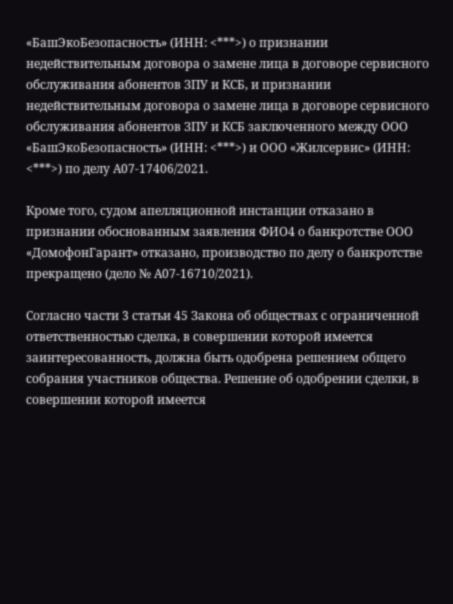«БашЭкоБезопасность» (ИНН: <***>) о признании недействительным договора о замене лица в договоре сервисного обслуживания абонентов ЗПУ и КСБ, и признании недействительным договора о замене лица в договоре сервисного обслуживания абонентов ЗПУ и КСБ заключенного между ООО «БашЭкоБезопасность» (ИНН: <***>) и ООО «Жилсервис» (ИНН: <***>) по делу А07-17406/2021.

Кроме того, судом апелляционной инстанции отказано в признании обоснованным заявления ФИО4 о банкротстве ООО «ДомофонГарант» отказано, производство по делу о банкротстве прекращено (дело № А07-16710/2021).

Согласно части 3 статьи 45 Закона об обществах с ограниченной ответственностью сделка, в совершении которой имеется заинтересованность, должна быть одобрена решением общего собрания участников общества. Решение об одобрении сделки, в совершении которой имеется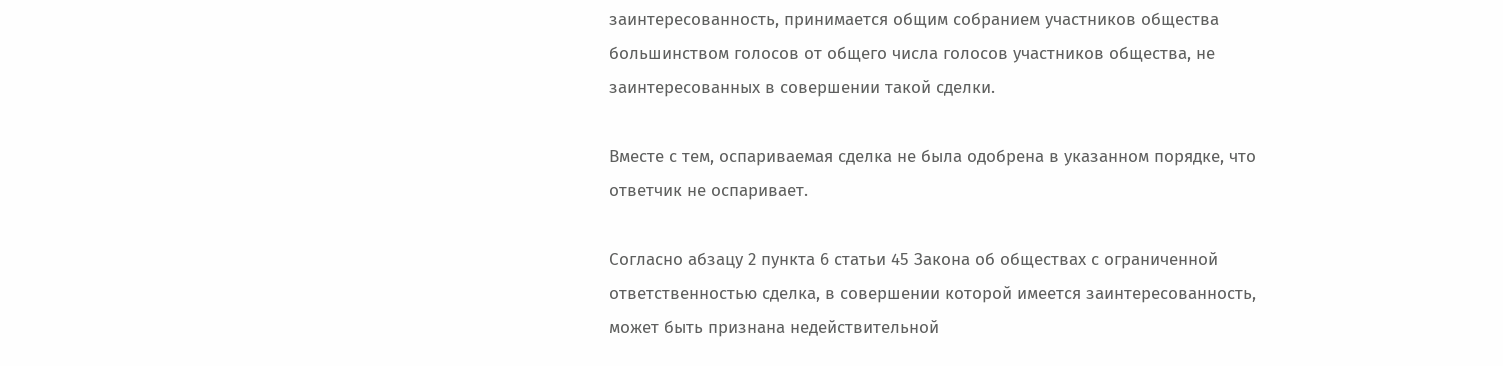заинтересованность, принимается общим собранием участников общества большинством голосов от общего числа голосов участников общества, не заинтересованных в совершении такой сделки.

Вместе с тем, оспариваемая сделка не была одобрена в указанном порядке, что ответчик не оспаривает.

Согласно абзацу 2 пункта 6 статьи 45 Закона об обществах с ограниченной ответственностью сделка, в совершении которой имеется заинтересованность, может быть признана недействительной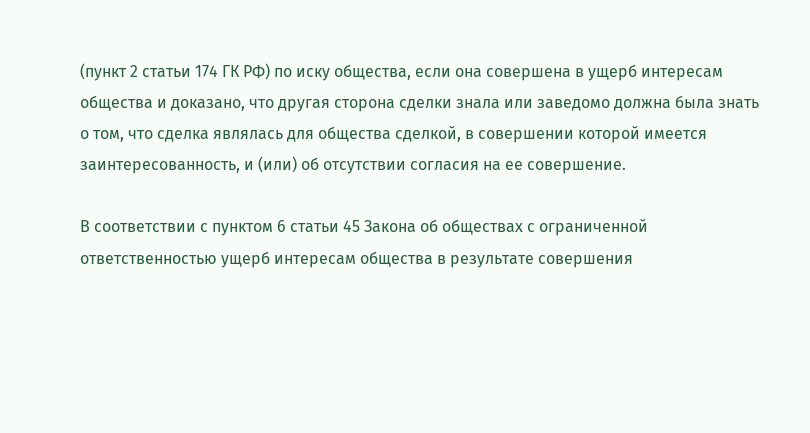(пункт 2 статьи 174 ГК РФ) по иску общества, если она совершена в ущерб интересам общества и доказано, что другая сторона сделки знала или заведомо должна была знать о том, что сделка являлась для общества сделкой, в совершении которой имеется заинтересованность, и (или) об отсутствии согласия на ее совершение.

В соответствии с пунктом 6 статьи 45 Закона об обществах с ограниченной ответственностью ущерб интересам общества в результате совершения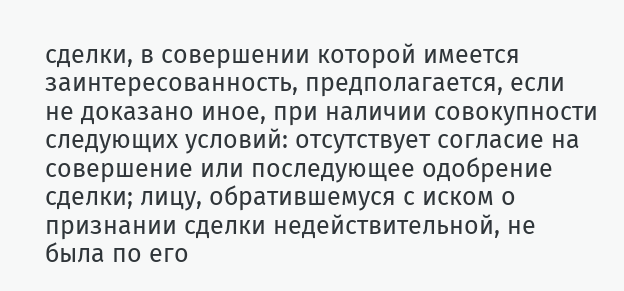сделки, в совершении которой имеется заинтересованность, предполагается, если не доказано иное, при наличии совокупности следующих условий: отсутствует согласие на совершение или последующее одобрение сделки; лицу, обратившемуся с иском о признании сделки недействительной, не была по его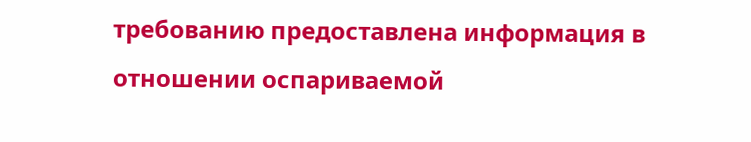требованию предоставлена информация в отношении оспариваемой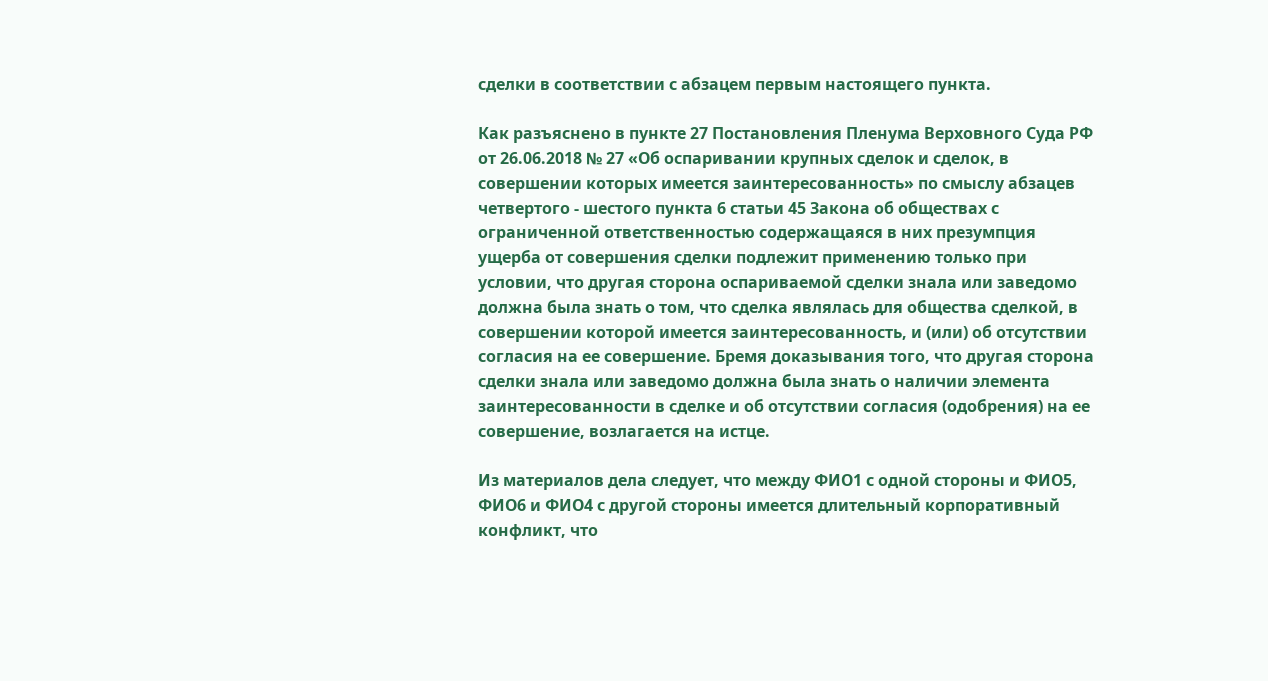сделки в соответствии с абзацем первым настоящего пункта.

Как разъяснено в пункте 27 Постановления Пленума Верховного Суда РФ от 26.06.2018 № 27 «Об оспаривании крупных сделок и сделок, в совершении которых имеется заинтересованность» по смыслу абзацев четвертого - шестого пункта 6 статьи 45 Закона об обществах с ограниченной ответственностью содержащаяся в них презумпция ущерба от совершения сделки подлежит применению только при условии, что другая сторона оспариваемой сделки знала или заведомо должна была знать о том, что сделка являлась для общества сделкой, в совершении которой имеется заинтересованность, и (или) об отсутствии согласия на ее совершение. Бремя доказывания того, что другая сторона сделки знала или заведомо должна была знать о наличии элемента заинтересованности в сделке и об отсутствии согласия (одобрения) на ее совершение, возлагается на истце.

Из материалов дела следует, что между ФИО1 с одной стороны и ФИО5, ФИО6 и ФИО4 с другой стороны имеется длительный корпоративный конфликт, что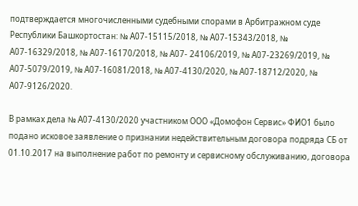подтверждается многочисленными судебными спорами в Арбитражном суде Республики Башкортостан: № А07-15115/2018, № А07-15343/2018, № А07-16329/2018, № А07-16170/2018, № А07- 24106/2019, № А07-23269/2019, № А07-5079/2019, № А07-16081/2018, № А07-4130/2020, № А07-18712/2020, № А07-9126/2020.

В рамках дела № А07-4130/2020 участником ООО «Домофон Сервис» ФИО1 было подано исковое заявление о признании недействительным договора подряда СБ от 01.10.2017 на выполнение работ по ремонту и сервисному обслуживанию, договора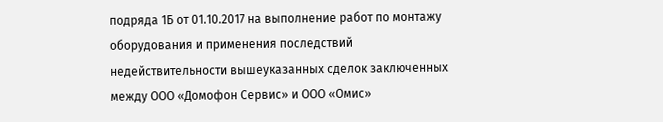подряда 1Б от 01.10.2017 на выполнение работ по монтажу оборудования и применения последствий недействительности вышеуказанных сделок заключенных между ООО «Домофон Сервис» и ООО «Омис»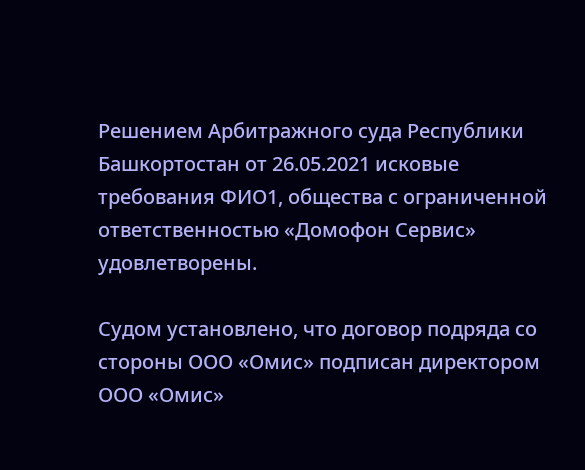Решением Арбитражного суда Республики Башкортостан от 26.05.2021 исковые требования ФИО1, общества с ограниченной ответственностью «Домофон Сервис» удовлетворены.

Судом установлено, что договор подряда со стороны ООО «Омис» подписан директором ООО «Омис»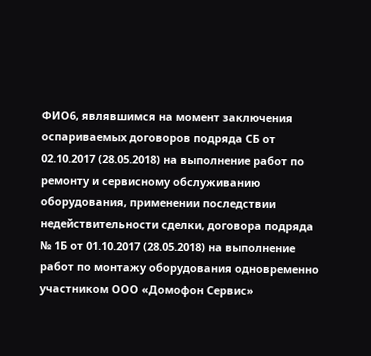ФИО6, являвшимся на момент заключения оспариваемых договоров подряда СБ от 02.10.2017 (28.05.2018) на выполнение работ по ремонту и сервисному обслуживанию оборудования, применении последствии недействительности сделки, договора подряда № 1Б от 01.10.2017 (28.05.2018) на выполнение работ по монтажу оборудования одновременно участником ООО «Домофон Сервис»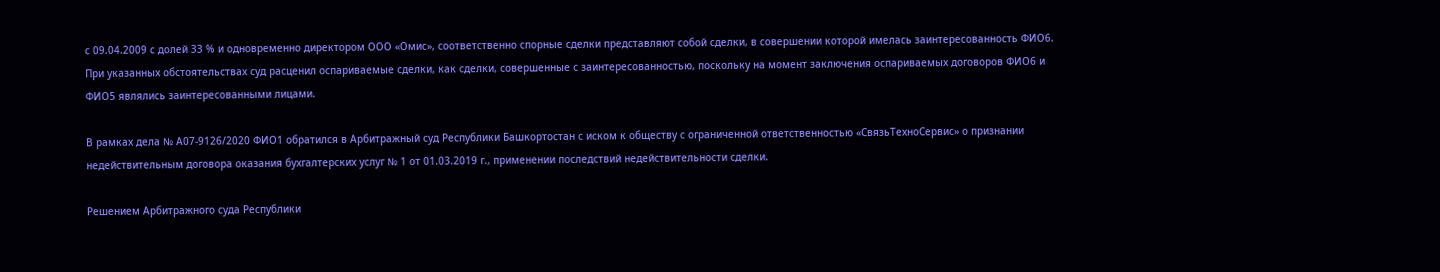с 09.04.2009 с долей 33 % и одновременно директором ООО «Омис», соответственно спорные сделки представляют собой сделки, в совершении которой имелась заинтересованность ФИО6. При указанных обстоятельствах суд расценил оспариваемые сделки, как сделки, совершенные с заинтересованностью, поскольку на момент заключения оспариваемых договоров ФИО6 и ФИО5 являлись заинтересованными лицами.

В рамках дела № А07-9126/2020 ФИО1 обратился в Арбитражный суд Республики Башкортостан с иском к обществу с ограниченной ответственностью «СвязьТехноСервис» о признании недействительным договора оказания бухгалтерских услуг № 1 от 01.03.2019 г., применении последствий недействительности сделки.

Решением Арбитражного суда Республики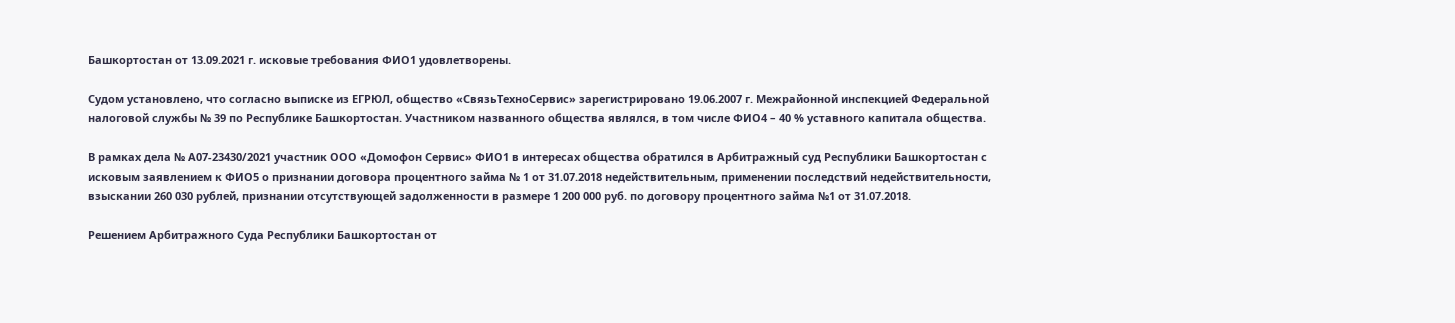Башкортостан от 13.09.2021 г. исковые требования ФИО1 удовлетворены.

Судом установлено, что согласно выписке из ЕГРЮЛ, общество «СвязьТехноСервис» зарегистрировано 19.06.2007 г. Межрайонной инспекцией Федеральной налоговой службы № 39 по Республике Башкортостан. Участником названного общества являлся, в том числе ФИО4 – 40 % уставного капитала общества.

В рамках дела № А07-23430/2021 участник ООО «Домофон Сервис» ФИО1 в интересах общества обратился в Арбитражный суд Республики Башкортостан с исковым заявлением к ФИО5 о признании договора процентного займа № 1 от 31.07.2018 недействительным, применении последствий недействительности, взыскании 260 030 рублей, признании отсутствующей задолженности в размере 1 200 000 руб. по договору процентного займа №1 от 31.07.2018.

Решением Арбитражного Суда Республики Башкортостан от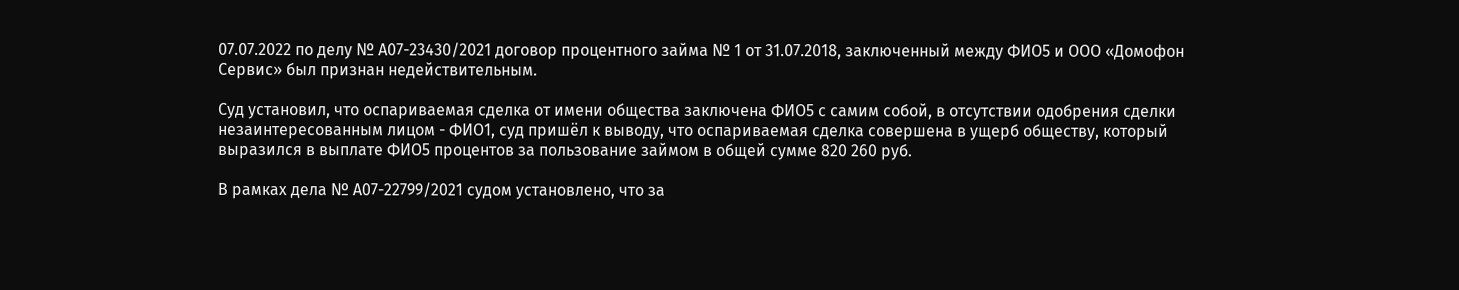07.07.2022 по делу № А07-23430/2021 договор процентного займа № 1 от 31.07.2018, заключенный между ФИО5 и ООО «Домофон Сервис» был признан недействительным.

Суд установил, что оспариваемая сделка от имени общества заключена ФИО5 с самим собой, в отсутствии одобрения сделки незаинтересованным лицом - ФИО1, суд пришёл к выводу, что оспариваемая сделка совершена в ущерб обществу, который выразился в выплате ФИО5 процентов за пользование займом в общей сумме 820 260 руб.

В рамках дела № А07-22799/2021 судом установлено, что за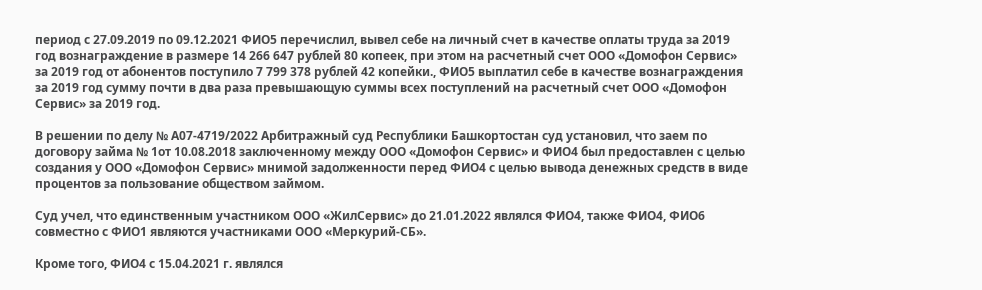период с 27.09.2019 по 09.12.2021 ФИО5 перечислил, вывел себе на личный счет в качестве оплаты труда за 2019 год вознаграждение в размере 14 266 647 рублей 80 копеек, при этом на расчетный счет ООО «Домофон Сервис» за 2019 год от абонентов поступило 7 799 378 рублей 42 копейки., ФИО5 выплатил себе в качестве вознаграждения за 2019 год сумму почти в два раза превышающую суммы всех поступлений на расчетный счет ООО «Домофон Сервис» за 2019 год.

В решении по делу № А07-4719/2022 Арбитражный суд Республики Башкортостан суд установил, что заем по договору займа № 1от 10.08.2018 заключенному между ООО «Домофон Сервис» и ФИО4 был предоставлен с целью создания у ООО «Домофон Сервис» мнимой задолженности перед ФИО4 с целью вывода денежных средств в виде процентов за пользование обществом займом.

Суд учел, что единственным участником ООО «ЖилСервис» до 21.01.2022 являлся ФИО4, также ФИО4, ФИО6 совместно с ФИО1 являются участниками ООО «Меркурий-СБ».

Кроме того, ФИО4 с 15.04.2021 г. являлся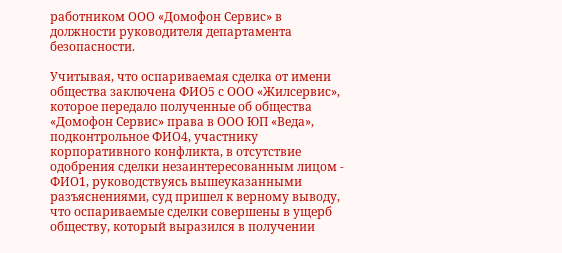работником ООО «Домофон Сервис» в должности руководителя департамента безопасности.

Учитывая, что оспариваемая сделка от имени общества заключена ФИО5 с ООО «Жилсервис», которое передало полученные об общества «Домофон Сервис» права в ООО ЮП «Веда», подконтрольное ФИО4, участнику корпоративного конфликта, в отсутствие одобрения сделки незаинтересованным лицом - ФИО1, руководствуясь вышеуказанными разъяснениями, суд пришел к верному выводу, что оспариваемые сделки совершены в ущерб обществу, который выразился в получении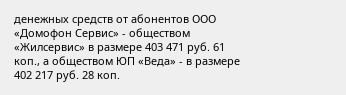денежных средств от абонентов ООО «Домофон Сервис» - обществом «Жилсервис» в размере 403 471 руб. 61 коп., а обществом ЮП «Веда» - в размере 402 217 руб. 28 коп.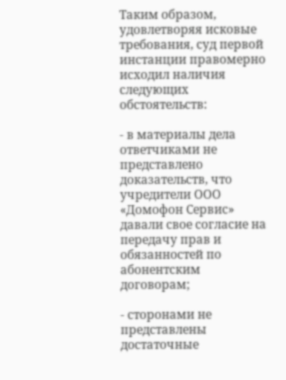Таким образом, удовлетворяя исковые требования, суд первой инстанции правомерно исходил наличия следующих обстоятельств:

- в материалы дела ответчиками не представлено доказательств, что учредители ООО «Домофон Сервис» давали свое согласие на передачу прав и обязанностей по абонентским договорам;

- сторонами не представлены достаточные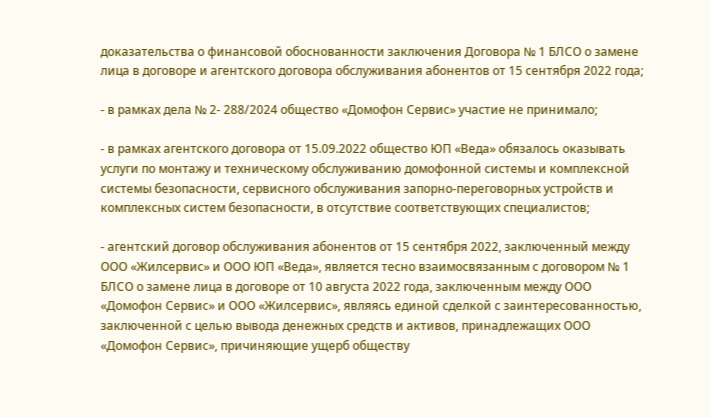доказательства о финансовой обоснованности заключения Договора № 1 БЛСО о замене лица в договоре и агентского договора обслуживания абонентов от 15 сентября 2022 года;

- в рамках дела № 2- 288/2024 общество «Домофон Сервис» участие не принимало;

- в рамках агентского договора от 15.09.2022 общество ЮП «Веда» обязалось оказывать услуги по монтажу и техническому обслуживанию домофонной системы и комплексной системы безопасности, сервисного обслуживания запорно-переговорных устройств и комплексных систем безопасности, в отсутствие соответствующих специалистов;

- агентский договор обслуживания абонентов от 15 сентября 2022, заключенный между ООО «Жилсервис» и ООО ЮП «Веда», является тесно взаимосвязанным с договором № 1 БЛСО о замене лица в договоре от 10 августа 2022 года, заключенным между ООО «Домофон Сервис» и ООО «Жилсервис», являясь единой сделкой с заинтересованностью, заключенной с целью вывода денежных средств и активов, принадлежащих ООО «Домофон Сервис», причиняющие ущерб обществу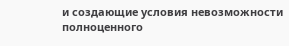и создающие условия невозможности полноценного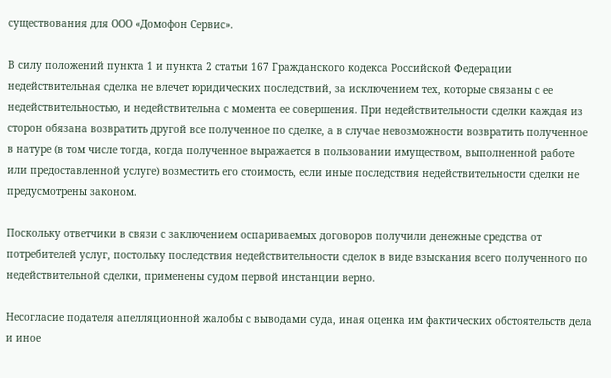существования для ООО «Домофон Сервис».

В силу положений пункта 1 и пункта 2 статьи 167 Гражданского кодекса Российской Федерации недействительная сделка не влечет юридических последствий, за исключением тех, которые связаны с ее недействительностью, и недействительна с момента ее совершения. При недействительности сделки каждая из сторон обязана возвратить другой все полученное по сделке, а в случае невозможности возвратить полученное в натуре (в том числе тогда, когда полученное выражается в пользовании имуществом, выполненной работе или предоставленной услуге) возместить его стоимость, если иные последствия недействительности сделки не предусмотрены законом.

Поскольку ответчики в связи с заключением оспариваемых договоров получили денежные средства от потребителей услуг, постольку последствия недействительности сделок в виде взыскания всего полученного по недействительной сделки, применены судом первой инстанции верно.

Несогласие подателя апелляционной жалобы с выводами суда, иная оценка им фактических обстоятельств дела и иное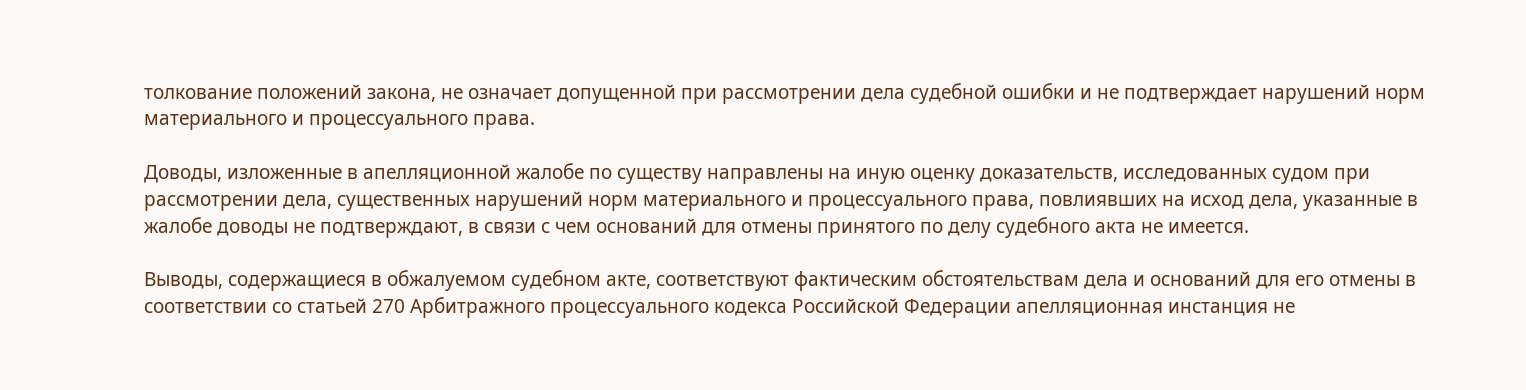толкование положений закона, не означает допущенной при рассмотрении дела судебной ошибки и не подтверждает нарушений норм материального и процессуального права.

Доводы, изложенные в апелляционной жалобе по существу направлены на иную оценку доказательств, исследованных судом при рассмотрении дела, существенных нарушений норм материального и процессуального права, повлиявших на исход дела, указанные в жалобе доводы не подтверждают, в связи с чем оснований для отмены принятого по делу судебного акта не имеется.

Выводы, содержащиеся в обжалуемом судебном акте, соответствуют фактическим обстоятельствам дела и оснований для его отмены в соответствии со статьей 270 Арбитражного процессуального кодекса Российской Федерации апелляционная инстанция не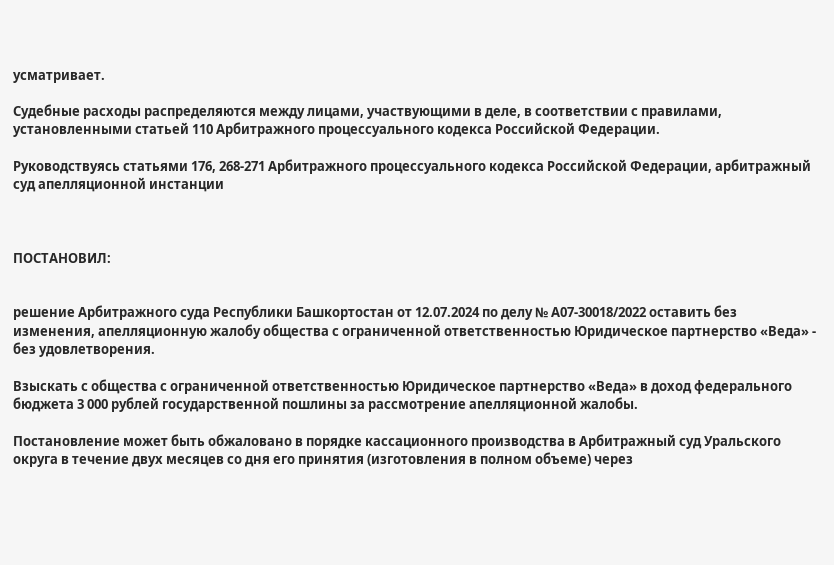усматривает.

Судебные расходы распределяются между лицами, участвующими в деле, в соответствии с правилами, установленными статьей 110 Арбитражного процессуального кодекса Российской Федерации.

Руководствуясь статьями 176, 268-271 Арбитражного процессуального кодекса Российской Федерации, арбитражный суд апелляционной инстанции



ПОСТАНОВИЛ:


решение Арбитражного суда Республики Башкортостан от 12.07.2024 по делу № А07-30018/2022 оставить без изменения, апелляционную жалобу общества с ограниченной ответственностью Юридическое партнерство «Веда» - без удовлетворения.

Взыскать с общества с ограниченной ответственностью Юридическое партнерство «Веда» в доход федерального бюджета 3 000 рублей государственной пошлины за рассмотрение апелляционной жалобы.

Постановление может быть обжаловано в порядке кассационного производства в Арбитражный суд Уральского округа в течение двух месяцев со дня его принятия (изготовления в полном объеме) через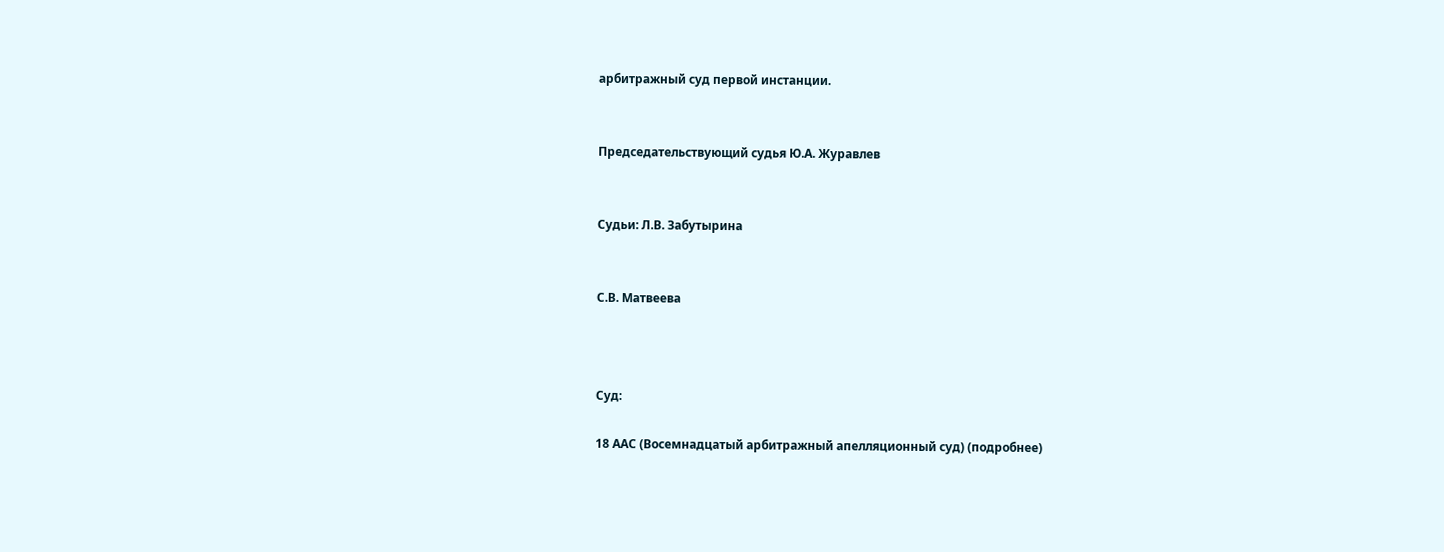арбитражный суд первой инстанции.


Председательствующий судья Ю.А. Журавлев


Судьи: Л.В. Забутырина


С.В. Матвеева



Суд:

18 ААС (Восемнадцатый арбитражный апелляционный суд) (подробнее)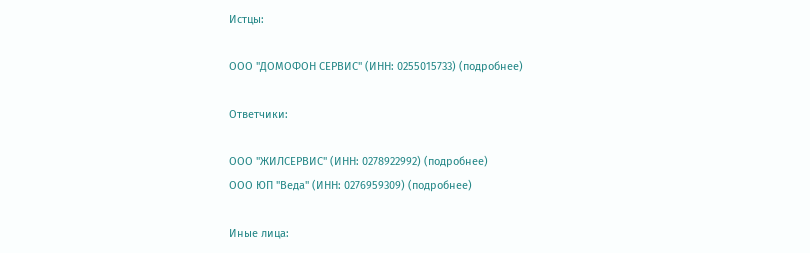Истцы:

ООО "ДОМОФОН СЕРВИС" (ИНН: 0255015733) (подробнее)

Ответчики:

ООО "ЖИЛСЕРВИС" (ИНН: 0278922992) (подробнее)
ООО ЮП "Веда" (ИНН: 0276959309) (подробнее)

Иные лица: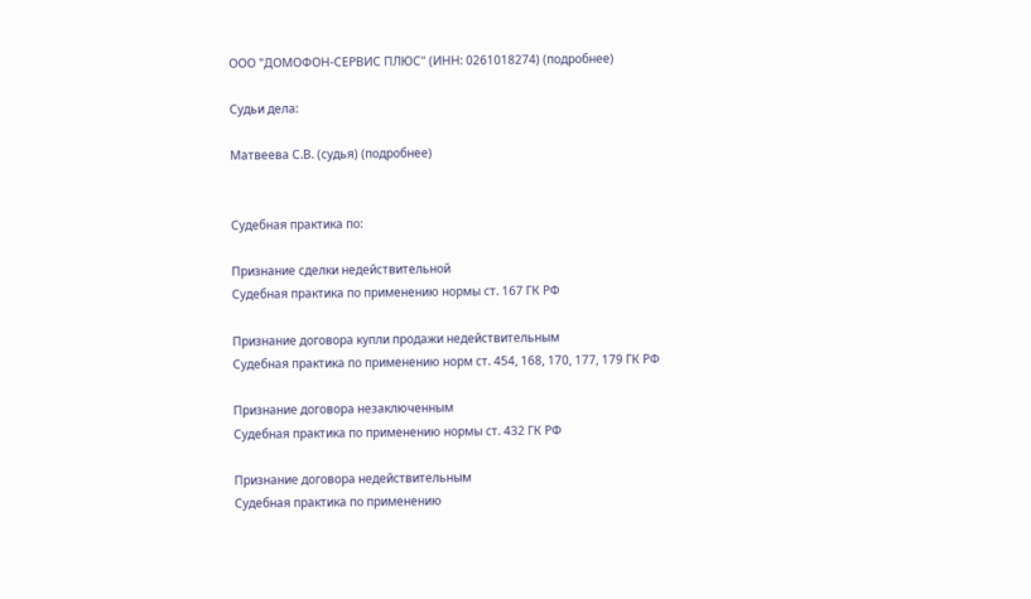ООО "ДОМОФОН-СЕРВИС ПЛЮС" (ИНН: 0261018274) (подробнее)

Судьи дела:

Матвеева С.В. (судья) (подробнее)


Судебная практика по:

Признание сделки недействительной
Судебная практика по применению нормы ст. 167 ГК РФ

Признание договора купли продажи недействительным
Судебная практика по применению норм ст. 454, 168, 170, 177, 179 ГК РФ

Признание договора незаключенным
Судебная практика по применению нормы ст. 432 ГК РФ

Признание договора недействительным
Судебная практика по применению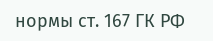нормы ст. 167 ГК РФ